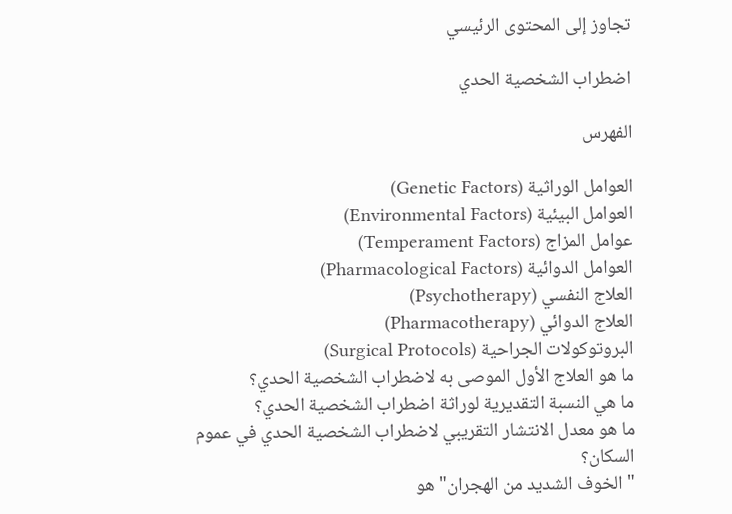تجاوز إلى المحتوى الرئيسي

اضطراب الشخصية الحدي

الفهرس

العوامل الوراثية (Genetic Factors)
العوامل البيئية (Environmental Factors)
عوامل المزاج (Temperament Factors)
العوامل الدوائية (Pharmacological Factors)
العلاج النفسي (Psychotherapy)
العلاج الدوائي (Pharmacotherapy)
البروتوكولات الجراحية (Surgical Protocols)
ما هو العلاج الأول الموصى به لاضطراب الشخصية الحدي؟
ما هي النسبة التقديرية لوراثة اضطراب الشخصية الحدي؟
ما هو معدل الانتشار التقريبي لاضطراب الشخصية الحدي في عموم السكان؟
"الخوف الشديد من الهجران" هو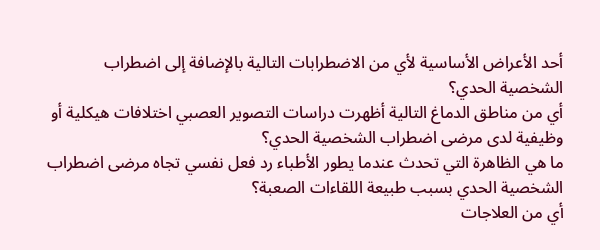أحد الأعراض الأساسية لأي من الاضطرابات التالية بالإضافة إلى اضطراب الشخصية الحدي؟
أي من مناطق الدماغ التالية أظهرت دراسات التصوير العصبي اختلافات هيكلية أو وظيفية لدى مرضى اضطراب الشخصية الحدي؟
ما هي الظاهرة التي تحدث عندما يطور الأطباء رد فعل نفسي تجاه مرضى اضطراب الشخصية الحدي بسبب طبيعة اللقاءات الصعبة؟
أي من العلاجات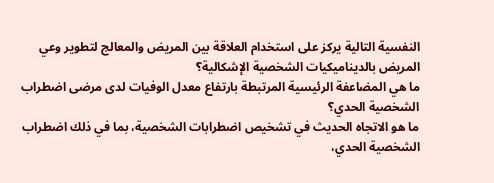النفسية التالية يركز على استخدام العلاقة بين المريض والمعالج لتطوير وعي المريض بالديناميكيات الشخصية الإشكالية؟
ما هي المضاعفة الرئيسية المرتبطة بارتفاع معدل الوفيات لدى مرضى اضطراب الشخصية الحدي؟
ما هو الاتجاه الحديث في تشخيص اضطرابات الشخصية، بما في ذلك اضطراب الشخصية الحدي،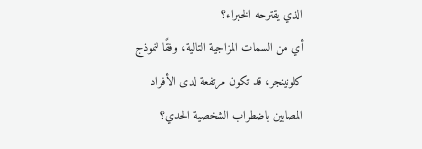الذي يقترحه الخبراء؟
أي من السمات المزاجية التالية، وفقًا لنموذج كلونينجر، قد تكون مرتفعة لدى الأفراد المصابين باضطراب الشخصية الحدي؟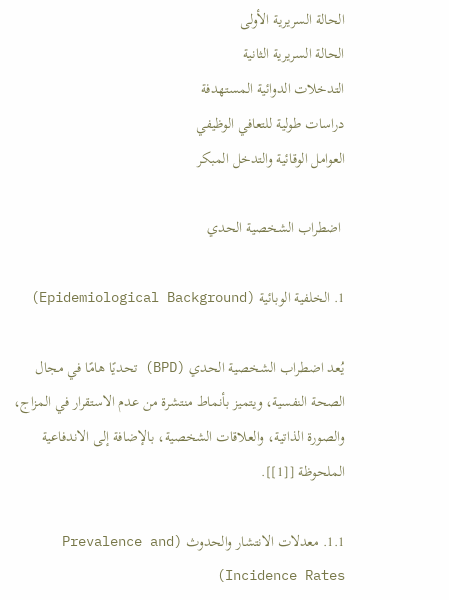الحالة السريرية الأولى
الحالة السريرية الثانية
التدخلات الدوائية المستهدفة
دراسات طولية للتعافي الوظيفي
العوامل الوقائية والتدخل المبكر

 اضطراب الشخصية الحدي

1. الخلفية الوبائية (Epidemiological Background)

يُعد اضطراب الشخصية الحدي (BPD) تحديًا هامًا في مجال الصحة النفسية، ويتميز بأنماط منتشرة من عدم الاستقرار في المزاج، والصورة الذاتية، والعلاقات الشخصية، بالإضافة إلى الاندفاعية الملحوظة [[1]].

1.1. معدلات الانتشار والحدوث (Prevalence and Incidence Rates)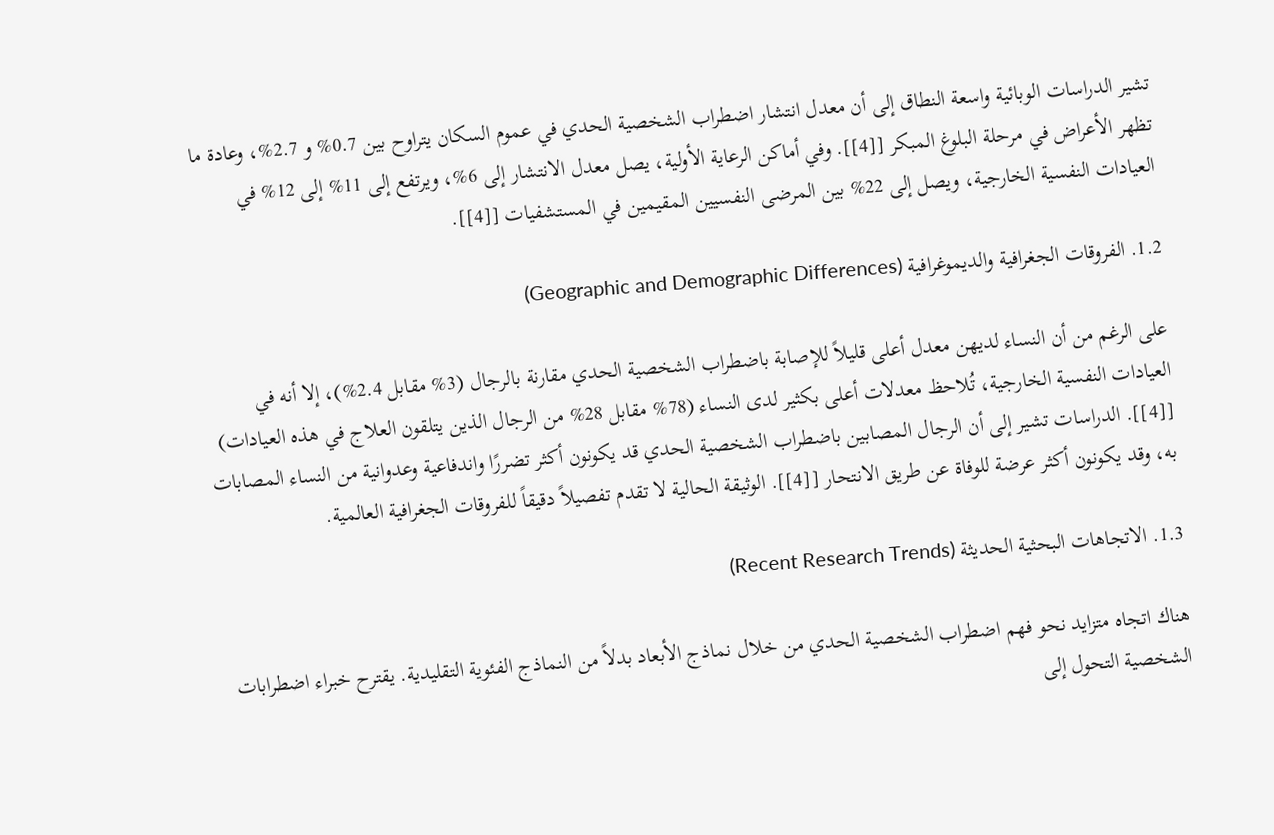تشير الدراسات الوبائية واسعة النطاق إلى أن معدل انتشار اضطراب الشخصية الحدي في عموم السكان يتراوح بين 0.7% و 2.7%، وعادة ما تظهر الأعراض في مرحلة البلوغ المبكر [[4]]. وفي أماكن الرعاية الأولية، يصل معدل الانتشار إلى 6%، ويرتفع إلى 11% إلى 12% في العيادات النفسية الخارجية، ويصل إلى 22% بين المرضى النفسيين المقيمين في المستشفيات [[4]].

1.2. الفروقات الجغرافية والديموغرافية (Geographic and Demographic Differences)

على الرغم من أن النساء لديهن معدل أعلى قليلاً للإصابة باضطراب الشخصية الحدي مقارنة بالرجال (3% مقابل 2.4%)، إلا أنه في العيادات النفسية الخارجية، تُلاحظ معدلات أعلى بكثير لدى النساء (78% مقابل 28% من الرجال الذين يتلقون العلاج في هذه العيادات) [[4]]. الدراسات تشير إلى أن الرجال المصابين باضطراب الشخصية الحدي قد يكونون أكثر تضررًا واندفاعية وعدوانية من النساء المصابات به، وقد يكونون أكثر عرضة للوفاة عن طريق الانتحار [[4]]. الوثيقة الحالية لا تقدم تفصيلاً دقيقاً للفروقات الجغرافية العالمية.

1.3. الاتجاهات البحثية الحديثة (Recent Research Trends)

هناك اتجاه متزايد نحو فهم اضطراب الشخصية الحدي من خلال نماذج الأبعاد بدلاً من النماذج الفئوية التقليدية. يقترح خبراء اضطرابات الشخصية التحول إلى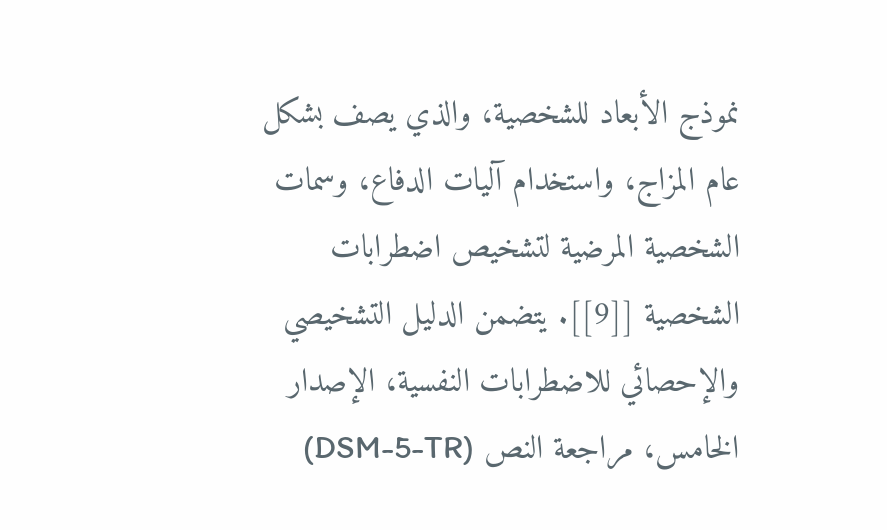نموذج الأبعاد للشخصية، والذي يصف بشكل عام المزاج، واستخدام آليات الدفاع، وسمات الشخصية المرضية لتشخيص اضطرابات الشخصية [[9]]. يتضمن الدليل التشخيصي والإحصائي للاضطرابات النفسية، الإصدار الخامس، مراجعة النص (DSM-5-TR)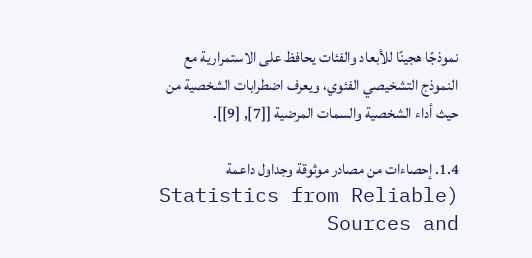نموذجًا هجينًا للأبعاد والفئات يحافظ على الاستمرارية مع النموذج التشخيصي الفئوي، ويعرف اضطرابات الشخصية من حيث أداء الشخصية والسمات المرضية [[7], [9]].

1.4. إحصاءات من مصادر موثوقة وجداول داعمة (Statistics from Reliable Sources and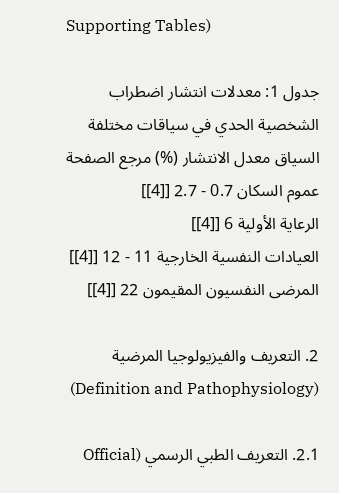Supporting Tables)

جدول 1: معدلات انتشار اضطراب الشخصية الحدي في سياقات مختلفة
السياق معدل الانتشار (%) مرجع الصفحة
عموم السكان 0.7 - 2.7 [[4]]
الرعاية الأولية 6 [[4]]
العيادات النفسية الخارجية 11 - 12 [[4]]
المرضى النفسيون المقيمون 22 [[4]]

2. التعريف والفيزيولوجيا المرضية (Definition and Pathophysiology)

2.1. التعريف الطبي الرسمي (Official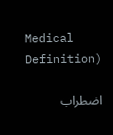Medical Definition)

اضطراب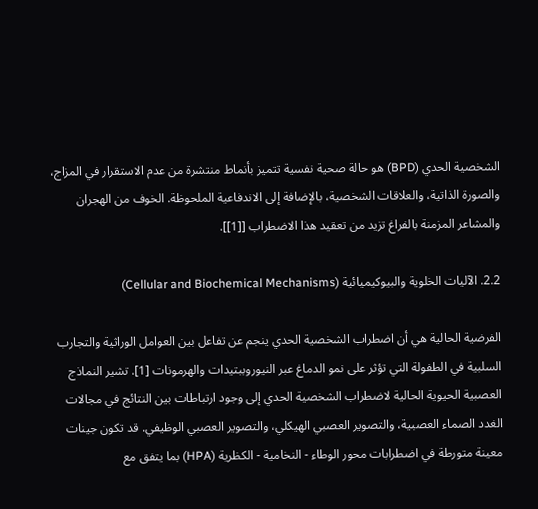الشخصية الحدي (BPD) هو حالة صحية نفسية تتميز بأنماط منتشرة من عدم الاستقرار في المزاج، والصورة الذاتية، والعلاقات الشخصية، بالإضافة إلى الاندفاعية الملحوظة. الخوف من الهجران والمشاعر المزمنة بالفراغ تزيد من تعقيد هذا الاضطراب [[1]].

2.2. الآليات الخلوية والبيوكيميائية (Cellular and Biochemical Mechanisms)

الفرضية الحالية هي أن اضطراب الشخصية الحدي ينجم عن تفاعل بين العوامل الوراثية والتجارب السلبية في الطفولة التي تؤثر على نمو الدماغ عبر النيوروببتيدات والهرمونات [1]. تشير النماذج العصبية الحيوية الحالية لاضطراب الشخصية الحدي إلى وجود ارتباطات بين النتائج في مجالات الغدد الصماء العصبية، والتصوير العصبي الهيكلي، والتصوير العصبي الوظيفي. قد تكون جينات معينة متورطة في اضطرابات محور الوطاء - النخامية - الكظرية (HPA) بما يتفق مع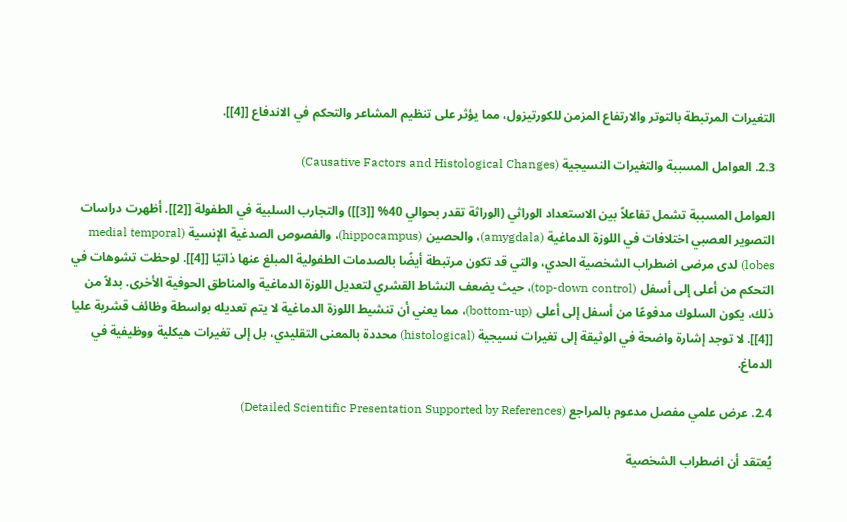التغيرات المرتبطة بالتوتر والارتفاع المزمن للكورتيزول، مما يؤثر على تنظيم المشاعر والتحكم في الاندفاع [[4]].

2.3. العوامل المسببة والتغيرات النسيجية (Causative Factors and Histological Changes)

العوامل المسببة تشمل تفاعلاً بين الاستعداد الوراثي (الوراثة تقدر بحوالي 40% [[3]]) والتجارب السلبية في الطفولة [[2]]. أظهرت دراسات التصوير العصبي اختلافات في اللوزة الدماغية (amygdala)، والحصين (hippocampus)، والفصوص الصدغية الإنسية (medial temporal lobes) لدى مرضى اضطراب الشخصية الحدي، والتي قد تكون مرتبطة أيضًا بالصدمات الطفولية المبلغ عنها ذاتيًا [[4]]. لوحظت تشوهات في التحكم من أعلى إلى أسفل (top-down control)، حيث يضعف النشاط القشري لتعديل اللوزة الدماغية والمناطق الحوفية الأخرى. بدلاً من ذلك، يكون السلوك مدفوعًا من أسفل إلى أعلى (bottom-up)، مما يعني أن تنشيط اللوزة الدماغية لا يتم تعديله بواسطة وظائف قشرية عليا [[4]]. لا توجد إشارة واضحة في الوثيقة إلى تغيرات نسيجية (histological) محددة بالمعنى التقليدي، بل إلى تغيرات هيكلية ووظيفية في الدماغ.

2.4. عرض علمي مفصل مدعوم بالمراجع (Detailed Scientific Presentation Supported by References)

يُعتقد أن اضطراب الشخصية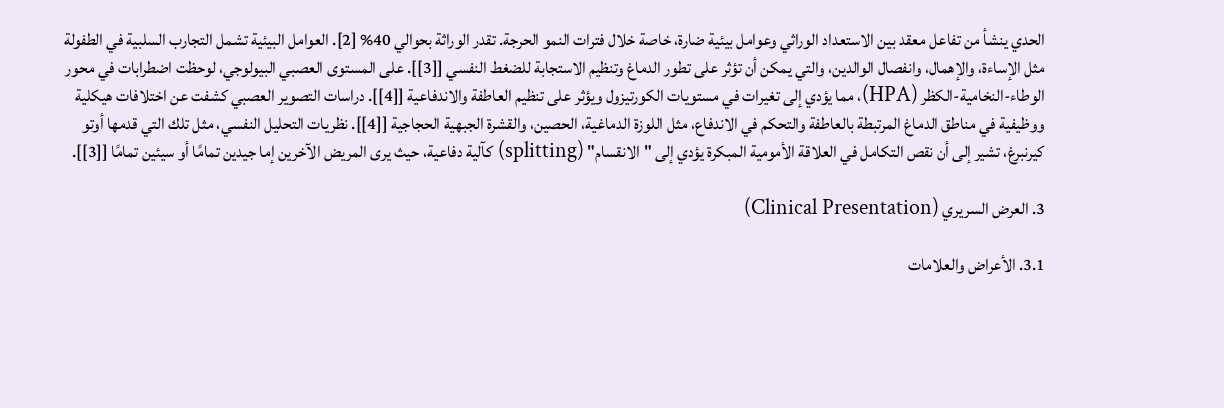الحدي ينشأ من تفاعل معقد بين الاستعداد الوراثي وعوامل بيئية ضارة، خاصة خلال فترات النمو الحرجة. تقدر الوراثة بحوالي 40% [2]. العوامل البيئية تشمل التجارب السلبية في الطفولة مثل الإساءة، والإهمال، وانفصال الوالدين، والتي يمكن أن تؤثر على تطور الدماغ وتنظيم الاستجابة للضغط النفسي [[3]]. على المستوى العصبي البيولوجي، لوحظت اضطرابات في محور الوطاء-النخامية-الكظر (HPA)، مما يؤدي إلى تغيرات في مستويات الكورتيزول ويؤثر على تنظيم العاطفة والاندفاعية [[4]]. دراسات التصوير العصبي كشفت عن اختلافات هيكلية ووظيفية في مناطق الدماغ المرتبطة بالعاطفة والتحكم في الاندفاع، مثل اللوزة الدماغية، الحصين، والقشرة الجبهية الحجاجية [[4]]. نظريات التحليل النفسي، مثل تلك التي قدمها أوتو كيرنبرغ، تشير إلى أن نقص التكامل في العلاقة الأمومية المبكرة يؤدي إلى "الانقسام" (splitting) كآلية دفاعية، حيث يرى المريض الآخرين إما جيدين تمامًا أو سيئين تمامًا [[3]].

3. العرض السريري (Clinical Presentation)

3.1. الأعراض والعلامات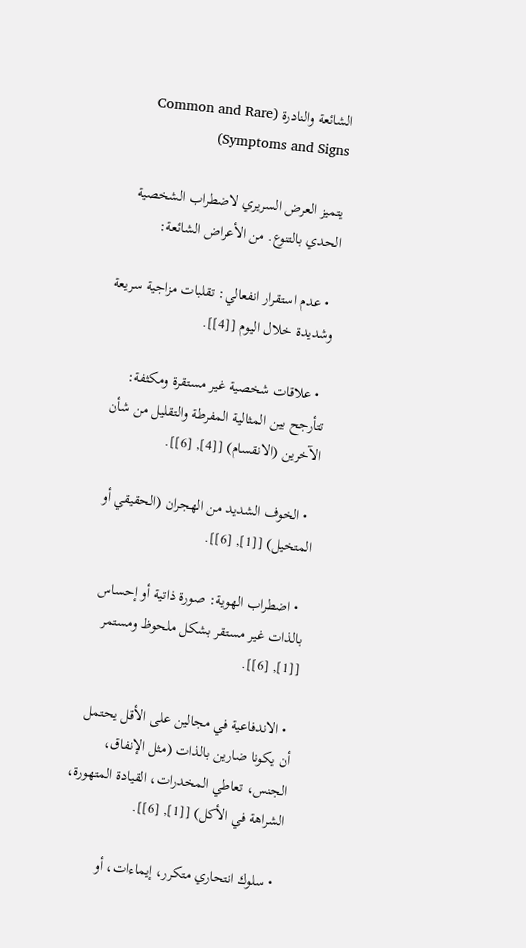الشائعة والنادرة (Common and Rare Symptoms and Signs)

يتميز العرض السريري لاضطراب الشخصية الحدي بالتنوع. من الأعراض الشائعة:

  • عدم استقرار انفعالي: تقلبات مزاجية سريعة وشديدة خلال اليوم [[4]].

  • علاقات شخصية غير مستقرة ومكثفة: تتأرجح بين المثالية المفرطة والتقليل من شأن الآخرين (الانقسام) [[4], [6]].

  • الخوف الشديد من الهجران (الحقيقي أو المتخيل) [[1], [6]].

  • اضطراب الهوية: صورة ذاتية أو إحساس بالذات غير مستقر بشكل ملحوظ ومستمر [[1], [6]].

  • الاندفاعية في مجالين على الأقل يحتمل أن يكونا ضارين بالذات (مثل الإنفاق، الجنس، تعاطي المخدرات، القيادة المتهورة، الشراهة في الأكل) [[1], [6]].

  • سلوك انتحاري متكرر، إيماءات، أو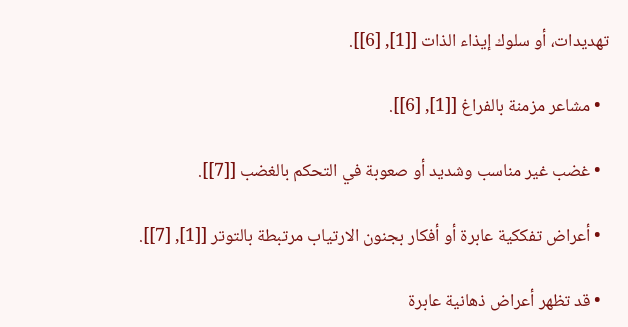تهديدات، أو سلوك إيذاء الذات [[1], [6]].

  • مشاعر مزمنة بالفراغ [[1], [6]].

  • غضب غير مناسب وشديد أو صعوبة في التحكم بالغضب [[7]].

  • أعراض تفككية عابرة أو أفكار بجنون الارتياب مرتبطة بالتوتر [[1], [7]].

  • قد تظهر أعراض ذهانية عابرة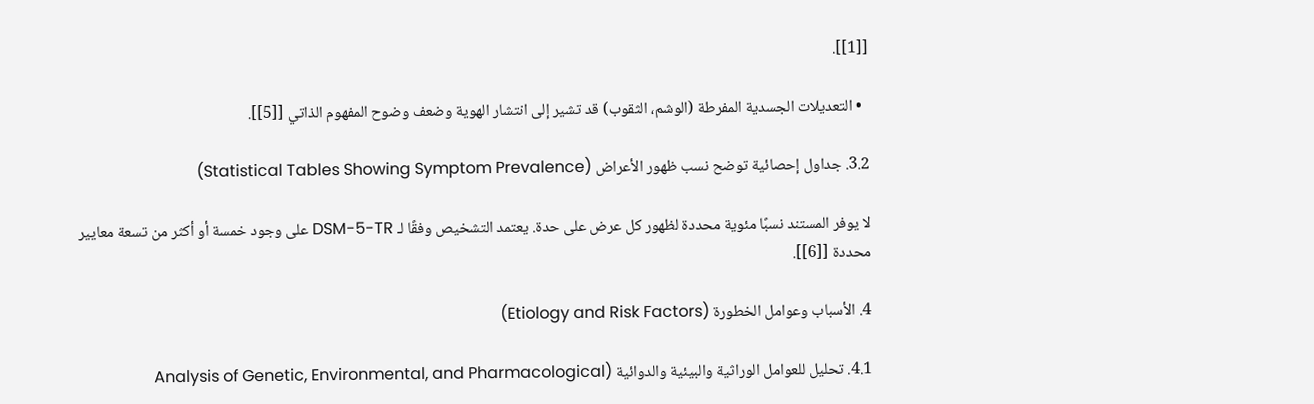[[1]].

  • التعديلات الجسدية المفرطة (الوشم، الثقوب) قد تشير إلى انتشار الهوية وضعف وضوح المفهوم الذاتي [[5]].

3.2. جداول إحصائية توضح نسب ظهور الأعراض (Statistical Tables Showing Symptom Prevalence)

لا يوفر المستند نسبًا مئوية محددة لظهور كل عرض على حدة. يعتمد التشخيص وفقًا لـ DSM-5-TR على وجود خمسة أو أكثر من تسعة معايير محددة [[6]].

4. الأسباب وعوامل الخطورة (Etiology and Risk Factors)

4.1. تحليل للعوامل الوراثية والبيئية والدوائية (Analysis of Genetic, Environmental, and Pharmacological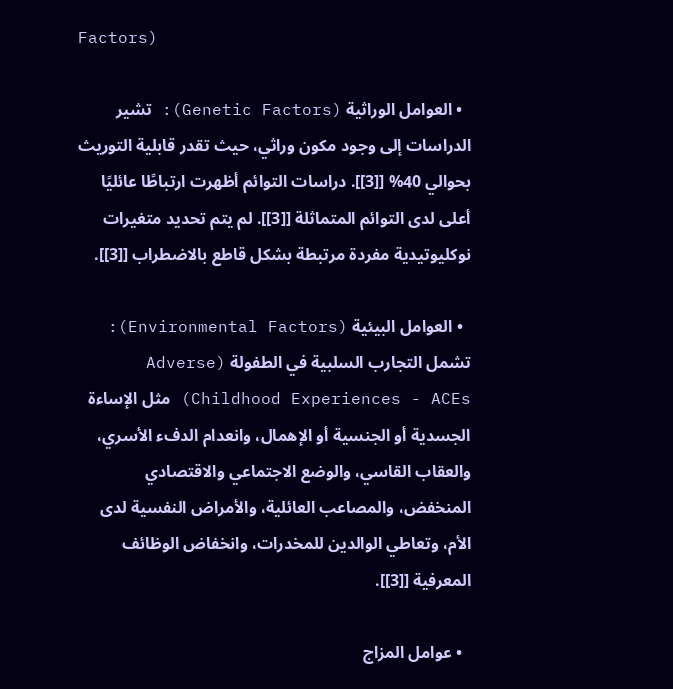Factors)

  • العوامل الوراثية (Genetic Factors): تشير الدراسات إلى وجود مكون وراثي، حيث تقدر قابلية التوريث بحوالي 40% [[3]]. دراسات التوائم أظهرت ارتباطًا عائليًا أعلى لدى التوائم المتماثلة [[3]]. لم يتم تحديد متغيرات نوكليوتيدية مفردة مرتبطة بشكل قاطع بالاضطراب [[3]].

  • العوامل البيئية (Environmental Factors): تشمل التجارب السلبية في الطفولة (Adverse Childhood Experiences - ACEs) مثل الإساءة الجسدية أو الجنسية أو الإهمال، وانعدام الدفء الأسري، والعقاب القاسي، والوضع الاجتماعي والاقتصادي المنخفض، والمصاعب العائلية، والأمراض النفسية لدى الأم، وتعاطي الوالدين للمخدرات، وانخفاض الوظائف المعرفية [[3]].

  • عوامل المزاج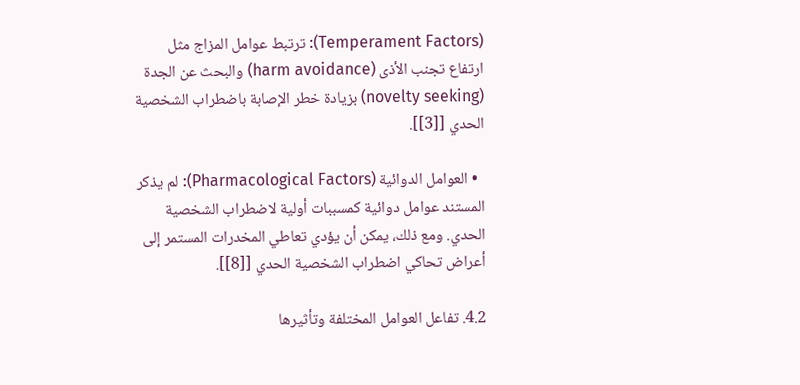(Temperament Factors): ترتبط عوامل المزاج مثل ارتفاع تجنب الأذى (harm avoidance) والبحث عن الجدة (novelty seeking) بزيادة خطر الإصابة باضطراب الشخصية الحدي [[3]].

  • العوامل الدوائية (Pharmacological Factors): لم يذكر المستند عوامل دوائية كمسببات أولية لاضطراب الشخصية الحدي. ومع ذلك، يمكن أن يؤدي تعاطي المخدرات المستمر إلى أعراض تحاكي اضطراب الشخصية الحدي [[8]].

4.2. تفاعل العوامل المختلفة وتأثيرها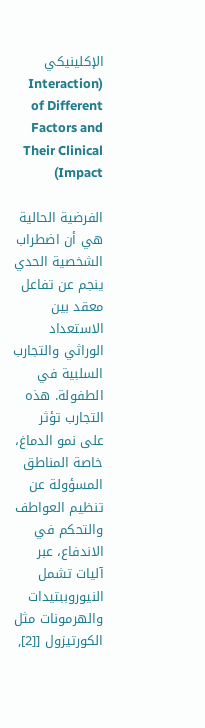الإكلينيكي (Interaction of Different Factors and Their Clinical Impact)

الفرضية الحالية هي أن اضطراب الشخصية الحدي ينجم عن تفاعل معقد بين الاستعداد الوراثي والتجارب السلبية في الطفولة. هذه التجارب تؤثر على نمو الدماغ، خاصة المناطق المسؤولة عن تنظيم العواطف والتحكم في الاندفاع، عبر آليات تشمل النيوروببتيدات والهرمونات مثل الكورتيزول [[2],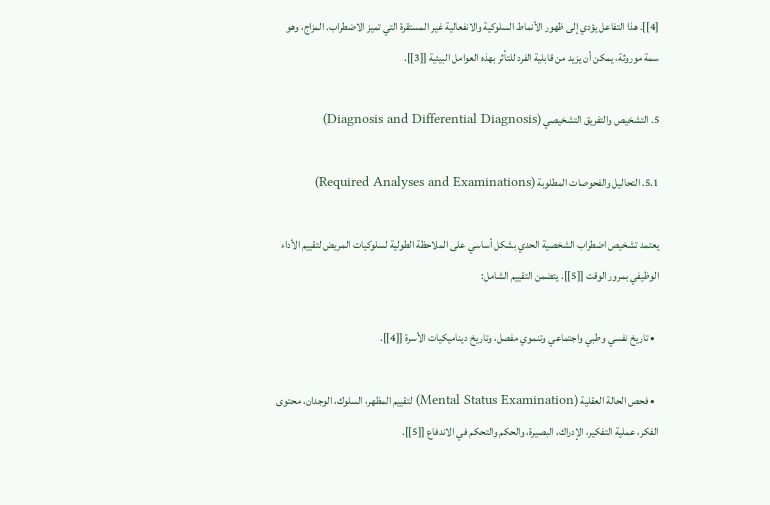[4]]. هذا التفاعل يؤدي إلى ظهور الأنماط السلوكية والانفعالية غير المستقرة التي تميز الاضطراب. المزاج، وهو سمة موروثة، يمكن أن يزيد من قابلية الفرد للتأثر بهذه العوامل البيئية [[3]].

5. التشخيص والتفريق التشخيصي (Diagnosis and Differential Diagnosis)

5.1. التحاليل والفحوصات المطلوبة (Required Analyses and Examinations)

يعتمد تشخيص اضطراب الشخصية الحدي بشكل أساسي على الملاحظة الطولية لسلوكيات المريض لتقييم الأداء الوظيفي بمرور الوقت [[5]]. يتضمن التقييم الشامل:

  • تاريخ نفسي وطبي واجتماعي وتنموي مفصل، وتاريخ ديناميكيات الأسرة [[4]].

  • فحص الحالة العقلية (Mental Status Examination) لتقييم المظهر، السلوك، الوجدان، محتوى الفكر، عملية التفكير، الإدراك، البصيرة، والحكم والتحكم في الاندفاع [[5]].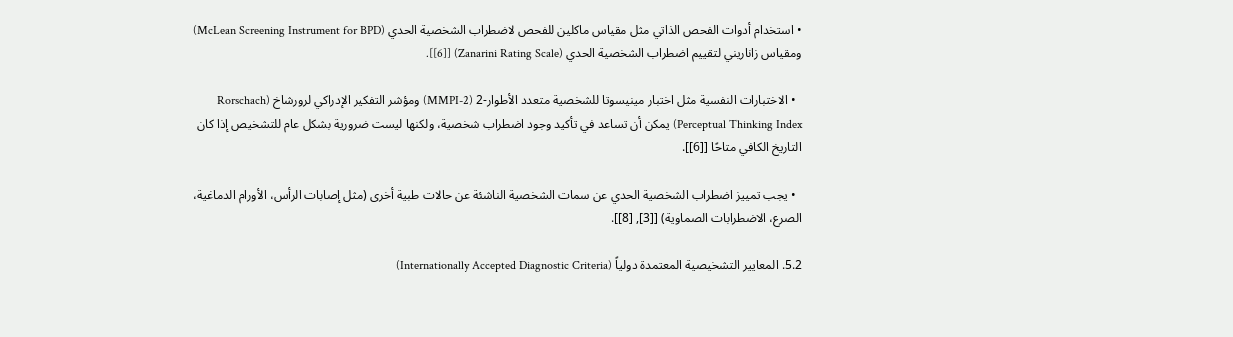• استخدام أدوات الفحص الذاتي مثل مقياس ماكلين للفحص لاضطراب الشخصية الحدي (McLean Screening Instrument for BPD) ومقياس زاناريني لتقييم اضطراب الشخصية الحدي (Zanarini Rating Scale) [[6]].

  • الاختبارات النفسية مثل اختبار مينيسوتا للشخصية متعدد الأطوار-2 (MMPI-2) ومؤشر التفكير الإدراكي لرورشاخ (Rorschach Perceptual Thinking Index) يمكن أن تساعد في تأكيد وجود اضطراب شخصية، ولكنها ليست ضرورية بشكل عام للتشخيص إذا كان التاريخ الكافي متاحًا [[6]].

  • يجب تمييز اضطراب الشخصية الحدي عن سمات الشخصية الناشئة عن حالات طبية أخرى (مثل إصابات الرأس، الأورام الدماغية، الصرع، الاضطرابات الصماوية) [[3], [8]].

5.2. المعايير التشخيصية المعتمدة دولياً (Internationally Accepted Diagnostic Criteria)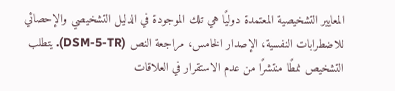المعايير التشخيصية المعتمدة دوليًا هي تلك الموجودة في الدليل التشخيصي والإحصائي للاضطرابات النفسية، الإصدار الخامس، مراجعة النص (DSM-5-TR). يتطلب التشخيص نمطًا منتشرًا من عدم الاستقرار في العلاقات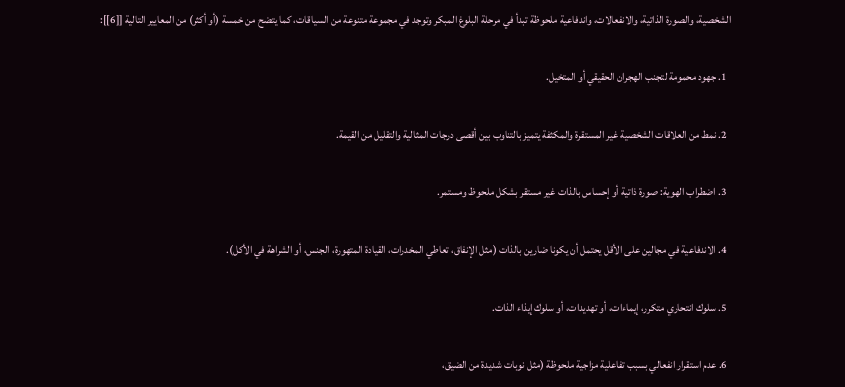الشخصية، والصورة الذاتية، والانفعالات، واندفاعية ملحوظة تبدأ في مرحلة البلوغ المبكر وتوجد في مجموعة متنوعة من السياقات، كما يتضح من خمسة (أو أكثر) من المعايير التالية [[6]]:

  1. جهود محمومة لتجنب الهجران الحقيقي أو المتخيل.

  2. نمط من العلاقات الشخصية غير المستقرة والمكثفة يتميز بالتناوب بين أقصى درجات المثالية والتقليل من القيمة.

  3. اضطراب الهوية: صورة ذاتية أو إحساس بالذات غير مستقر بشكل ملحوظ ومستمر.

  4. الاندفاعية في مجالين على الأقل يحتمل أن يكونا ضارين بالذات (مثل الإنفاق، تعاطي المخدرات، القيادة المتهورة، الجنس، أو الشراهة في الأكل).

  5. سلوك انتحاري متكرر، إيماءات، أو تهديدات، أو سلوك إيذاء الذات.

  6. عدم استقرار انفعالي بسبب تفاعلية مزاجية ملحوظة (مثل نوبات شديدة من الضيق،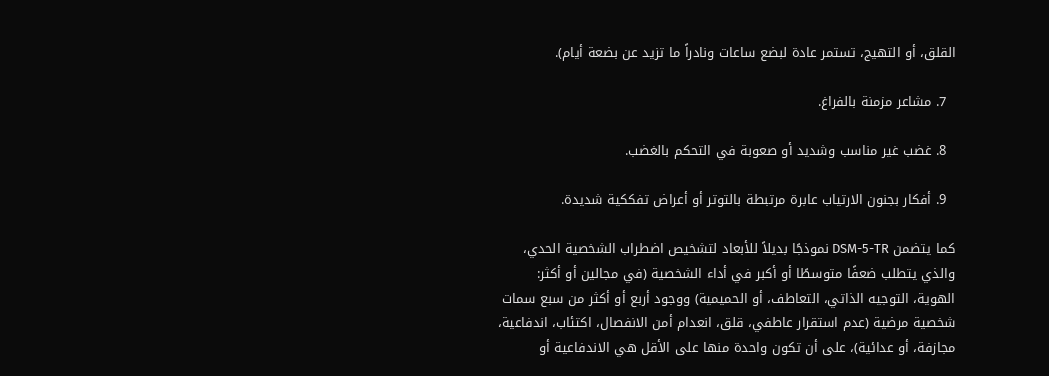القلق، أو التهيج، تستمر عادة لبضع ساعات ونادراً ما تزيد عن بضعة أيام).

  7. مشاعر مزمنة بالفراغ.

  8. غضب غير مناسب وشديد أو صعوبة في التحكم بالغضب.

  9. أفكار بجنون الارتياب عابرة مرتبطة بالتوتر أو أعراض تفككية شديدة.

كما يتضمن DSM-5-TR نموذجًا بديلاً للأبعاد لتشخيص اضطراب الشخصية الحدي، والذي يتطلب ضعفًا متوسطًا أو أكبر في أداء الشخصية (في مجالين أو أكثر: الهوية، التوجيه الذاتي، التعاطف، أو الحميمية) ووجود أربع أو أكثر من سبع سمات شخصية مرضية (عدم استقرار عاطفي، قلق، انعدام أمن الانفصال، اكتئاب، اندفاعية، مجازفة، أو عدائية)، على أن تكون واحدة منها على الأقل هي الاندفاعية أو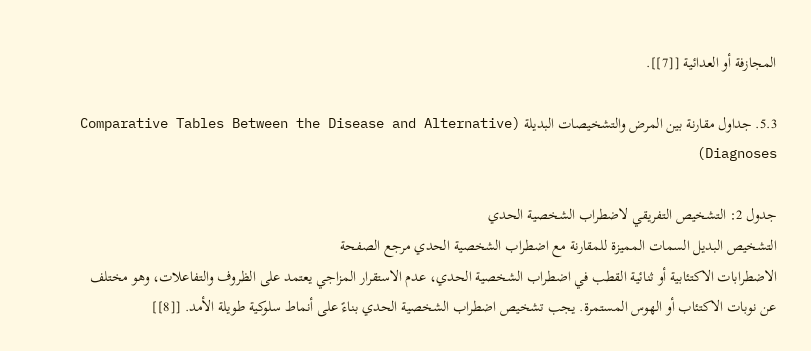المجازفة أو العدائية [[7]].

5.3. جداول مقارنة بين المرض والتشخيصات البديلة (Comparative Tables Between the Disease and Alternative Diagnoses)

جدول 2: التشخيص التفريقي لاضطراب الشخصية الحدي
التشخيص البديل السمات المميزة للمقارنة مع اضطراب الشخصية الحدي مرجع الصفحة
الاضطرابات الاكتئابية أو ثنائية القطب في اضطراب الشخصية الحدي، عدم الاستقرار المزاجي يعتمد على الظروف والتفاعلات، وهو مختلف عن نوبات الاكتئاب أو الهوس المستمرة. يجب تشخيص اضطراب الشخصية الحدي بناءً على أنماط سلوكية طويلة الأمد. [[8]]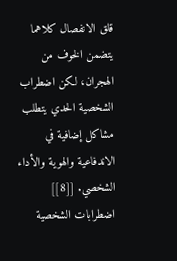قلق الانفصال كلاهما يتضمن الخوف من الهجران، لكن اضطراب الشخصية الحدي يتطلب مشاكل إضافية في الاندفاعية والهوية والأداء الشخصي. [[8]]
اضطرابات الشخصية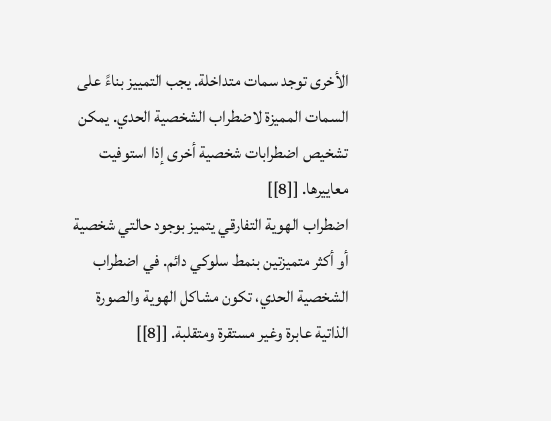الأخرى توجد سمات متداخلة. يجب التمييز بناءً على السمات المميزة لاضطراب الشخصية الحدي. يمكن تشخيص اضطرابات شخصية أخرى إذا استوفيت معاييرها. [[8]]
اضطراب الهوية التفارقي يتميز بوجود حالتي شخصية أو أكثر متميزتين بنمط سلوكي دائم. في اضطراب الشخصية الحدي، تكون مشاكل الهوية والصورة الذاتية عابرة وغير مستقرة ومتقلبة. [[8]]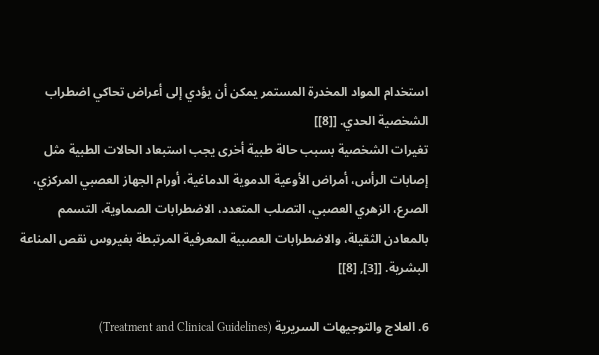استخدام المواد المخدرة المستمر يمكن أن يؤدي إلى أعراض تحاكي اضطراب الشخصية الحدي. [[8]]
تغيرات الشخصية بسبب حالة طبية أخرى يجب استبعاد الحالات الطبية مثل إصابات الرأس، أمراض الأوعية الدموية الدماغية، أورام الجهاز العصبي المركزي، الصرع، الزهري العصبي، التصلب المتعدد، الاضطرابات الصماوية، التسمم بالمعادن الثقيلة، والاضطرابات العصبية المعرفية المرتبطة بفيروس نقص المناعة البشرية. [[3], [8]]

6. العلاج والتوجيهات السريرية (Treatment and Clinical Guidelines)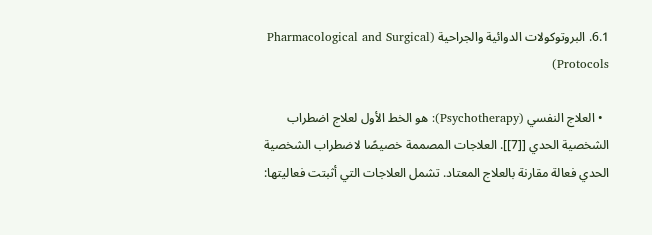6.1. البروتوكولات الدوائية والجراحية (Pharmacological and Surgical Protocols)

  • العلاج النفسي (Psychotherapy): هو الخط الأول لعلاج اضطراب الشخصية الحدي [[7]]. العلاجات المصممة خصيصًا لاضطراب الشخصية الحدي فعالة مقارنة بالعلاج المعتاد. تشمل العلاجات التي أثبتت فعاليتها: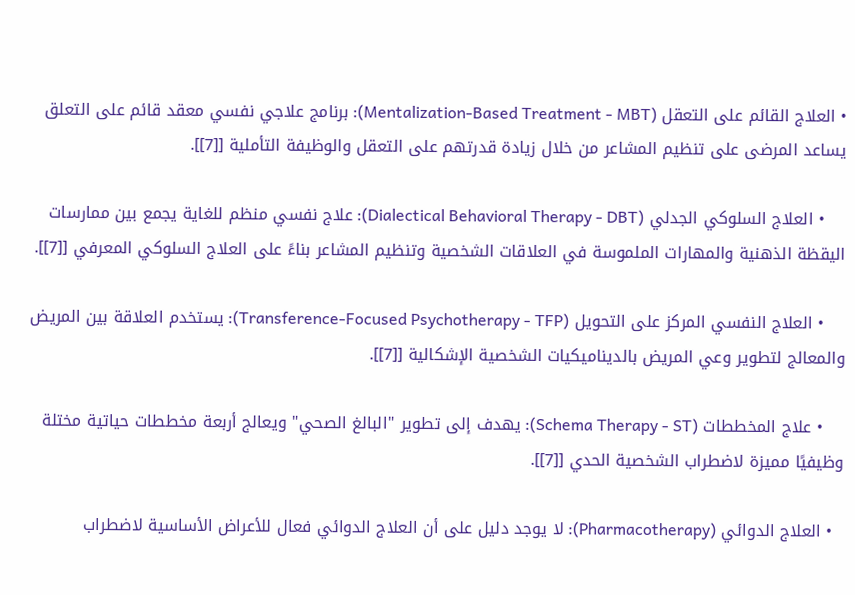• العلاج القائم على التعقل (Mentalization-Based Treatment - MBT): برنامج علاجي نفسي معقد قائم على التعلق يساعد المرضى على تنظيم المشاعر من خلال زيادة قدرتهم على التعقل والوظيفة التأملية [[7]].

    • العلاج السلوكي الجدلي (Dialectical Behavioral Therapy - DBT): علاج نفسي منظم للغاية يجمع بين ممارسات اليقظة الذهنية والمهارات الملموسة في العلاقات الشخصية وتنظيم المشاعر بناءً على العلاج السلوكي المعرفي [[7]].

    • العلاج النفسي المركز على التحويل (Transference-Focused Psychotherapy - TFP): يستخدم العلاقة بين المريض والمعالج لتطوير وعي المريض بالديناميكيات الشخصية الإشكالية [[7]].

    • علاج المخططات (Schema Therapy - ST): يهدف إلى تطوير "البالغ الصحي" ويعالج أربعة مخططات حياتية مختلة وظيفيًا مميزة لاضطراب الشخصية الحدي [[7]].

  • العلاج الدوائي (Pharmacotherapy): لا يوجد دليل على أن العلاج الدوائي فعال للأعراض الأساسية لاضطراب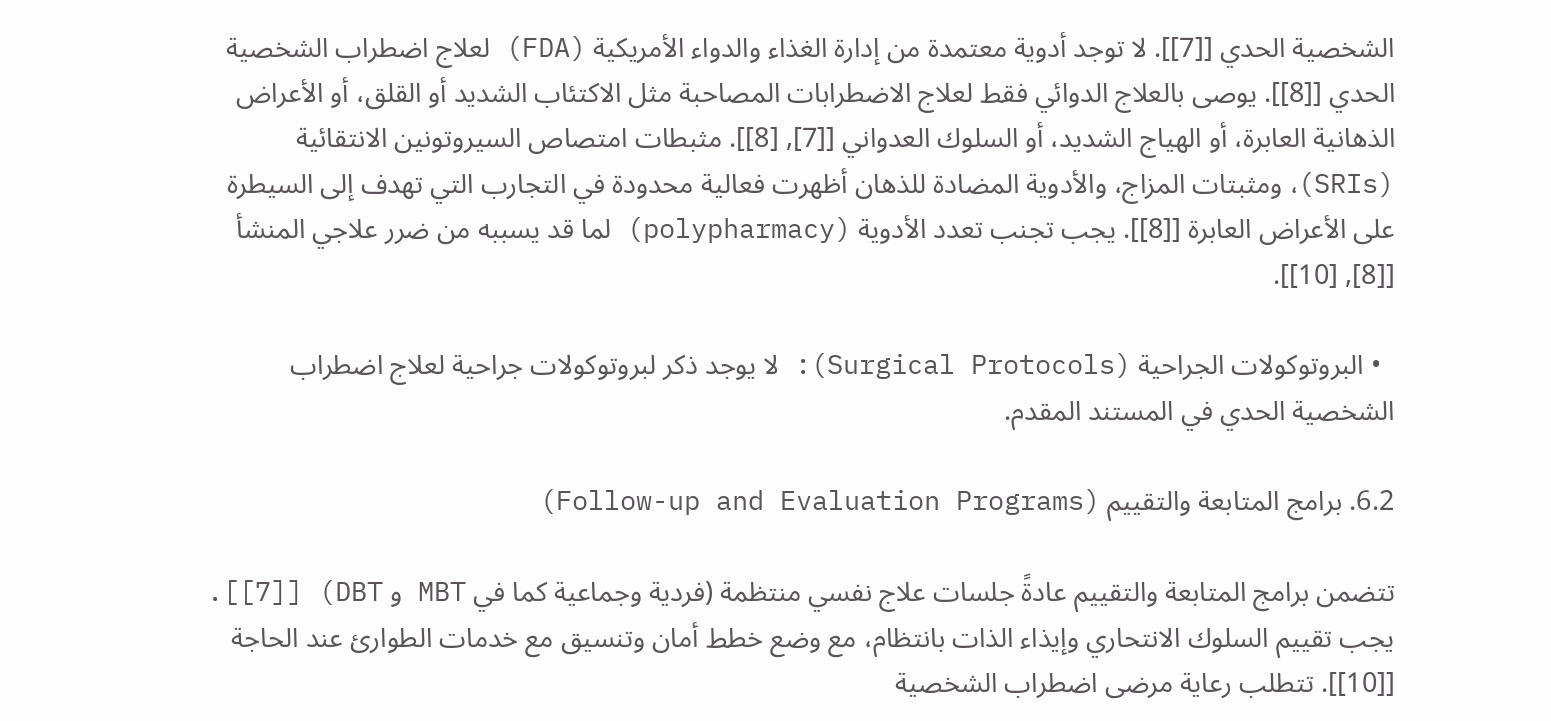الشخصية الحدي [[7]]. لا توجد أدوية معتمدة من إدارة الغذاء والدواء الأمريكية (FDA) لعلاج اضطراب الشخصية الحدي [[8]]. يوصى بالعلاج الدوائي فقط لعلاج الاضطرابات المصاحبة مثل الاكتئاب الشديد أو القلق، أو الأعراض الذهانية العابرة، أو الهياج الشديد، أو السلوك العدواني [[7], [8]]. مثبطات امتصاص السيروتونين الانتقائية (SRIs)، ومثبتات المزاج، والأدوية المضادة للذهان أظهرت فعالية محدودة في التجارب التي تهدف إلى السيطرة على الأعراض العابرة [[8]]. يجب تجنب تعدد الأدوية (polypharmacy) لما قد يسببه من ضرر علاجي المنشأ [[8], [10]].

  • البروتوكولات الجراحية (Surgical Protocols): لا يوجد ذكر لبروتوكولات جراحية لعلاج اضطراب الشخصية الحدي في المستند المقدم.

6.2. برامج المتابعة والتقييم (Follow-up and Evaluation Programs)

تتضمن برامج المتابعة والتقييم عادةً جلسات علاج نفسي منتظمة (فردية وجماعية كما في MBT و DBT) [[7]]. يجب تقييم السلوك الانتحاري وإيذاء الذات بانتظام، مع وضع خطط أمان وتنسيق مع خدمات الطوارئ عند الحاجة [[10]]. تتطلب رعاية مرضى اضطراب الشخصية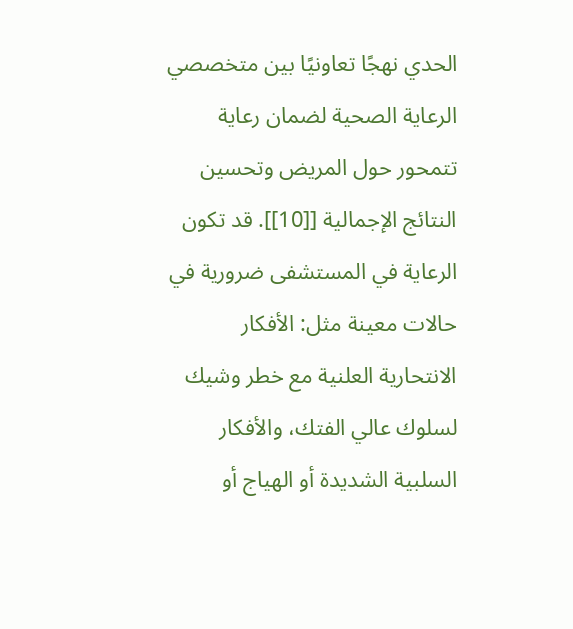الحدي نهجًا تعاونيًا بين متخصصي الرعاية الصحية لضمان رعاية تتمحور حول المريض وتحسين النتائج الإجمالية [[10]]. قد تكون الرعاية في المستشفى ضرورية في حالات معينة مثل: الأفكار الانتحارية العلنية مع خطر وشيك لسلوك عالي الفتك، والأفكار السلبية الشديدة أو الهياج أو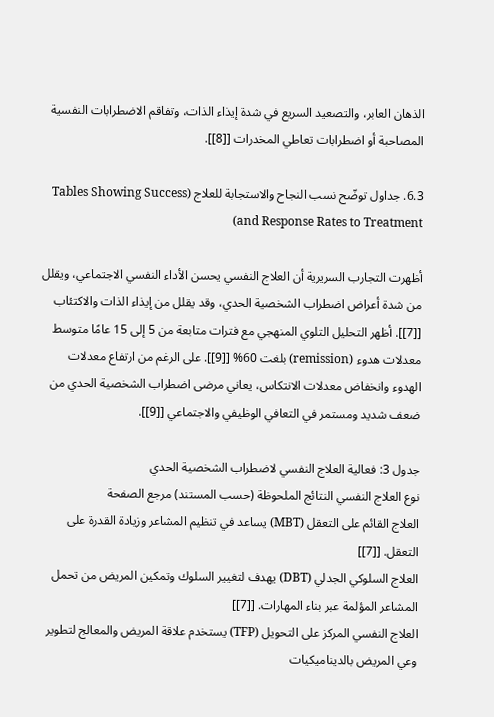الذهان العابر، والتصعيد السريع في شدة إيذاء الذات، وتفاقم الاضطرابات النفسية المصاحبة أو اضطرابات تعاطي المخدرات [[8]].

6.3. جداول توضّح نسب النجاح والاستجابة للعلاج (Tables Showing Success and Response Rates to Treatment)

أظهرت التجارب السريرية أن العلاج النفسي يحسن الأداء النفسي الاجتماعي، ويقلل من شدة أعراض اضطراب الشخصية الحدي، وقد يقلل من إيذاء الذات والاكتئاب [[7]]. أظهر التحليل التلوي المنهجي مع فترات متابعة من 5 إلى 15 عامًا متوسط معدلات هدوء (remission) بلغت 60% [[9]]. على الرغم من ارتفاع معدلات الهدوء وانخفاض معدلات الانتكاس، يعاني مرضى اضطراب الشخصية الحدي من ضعف شديد ومستمر في التعافي الوظيفي والاجتماعي [[9]].

جدول 3: فعالية العلاج النفسي لاضطراب الشخصية الحدي
نوع العلاج النفسي النتائج الملحوظة (حسب المستند) مرجع الصفحة
العلاج القائم على التعقل (MBT) يساعد في تنظيم المشاعر وزيادة القدرة على التعقل. [[7]]
العلاج السلوكي الجدلي (DBT) يهدف لتغيير السلوك وتمكين المريض من تحمل المشاعر المؤلمة عبر بناء المهارات. [[7]]
العلاج النفسي المركز على التحويل (TFP) يستخدم علاقة المريض والمعالج لتطوير وعي المريض بالديناميكيات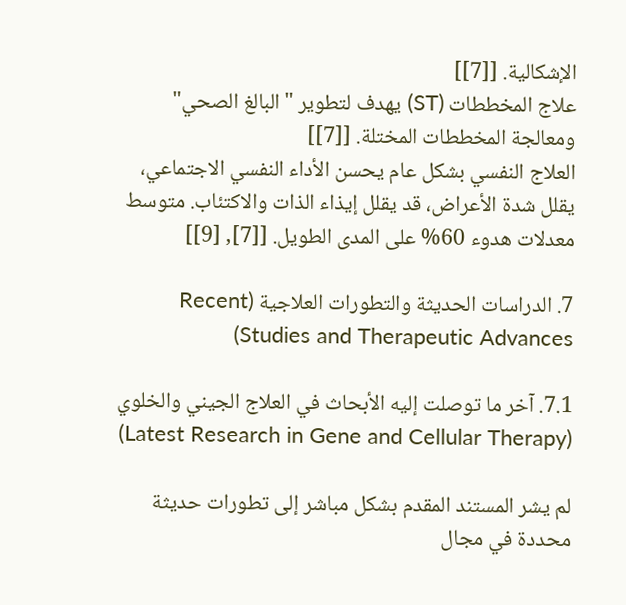الإشكالية. [[7]]
علاج المخططات (ST) يهدف لتطوير "البالغ الصحي" ومعالجة المخططات المختلة. [[7]]
العلاج النفسي بشكل عام يحسن الأداء النفسي الاجتماعي، يقلل شدة الأعراض، قد يقلل إيذاء الذات والاكتئاب. متوسط معدلات هدوء 60% على المدى الطويل. [[7], [9]]

7. الدراسات الحديثة والتطورات العلاجية (Recent Studies and Therapeutic Advances)

7.1. آخر ما توصلت إليه الأبحاث في العلاج الجيني والخلوي (Latest Research in Gene and Cellular Therapy)

لم يشر المستند المقدم بشكل مباشر إلى تطورات حديثة محددة في مجال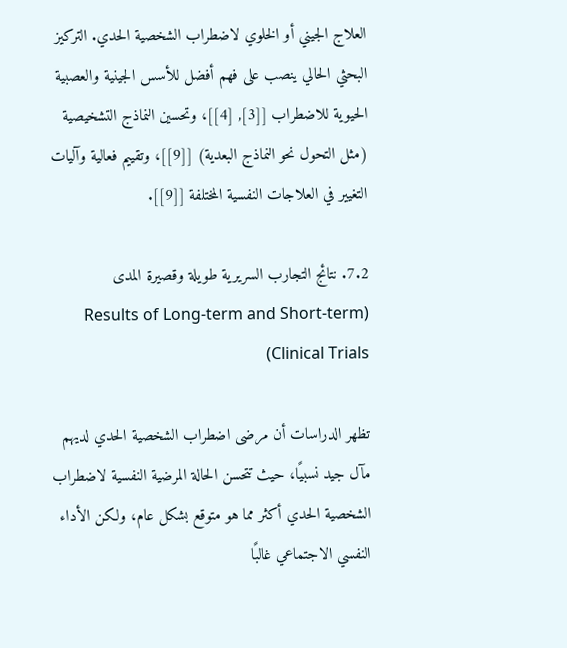العلاج الجيني أو الخلوي لاضطراب الشخصية الحدي. التركيز البحثي الحالي ينصب على فهم أفضل للأسس الجينية والعصبية الحيوية للاضطراب [[3], [4]]، وتحسين النماذج التشخيصية (مثل التحول نحو النماذج البعدية) [[9]]، وتقييم فعالية وآليات التغيير في العلاجات النفسية المختلفة [[9]].

7.2. نتائج التجارب السريرية طويلة وقصيرة المدى (Results of Long-term and Short-term Clinical Trials)

تظهر الدراسات أن مرضى اضطراب الشخصية الحدي لديهم مآل جيد نسبيًا، حيث تتحسن الحالة المرضية النفسية لاضطراب الشخصية الحدي أكثر مما هو متوقع بشكل عام، ولكن الأداء النفسي الاجتماعي غالبًا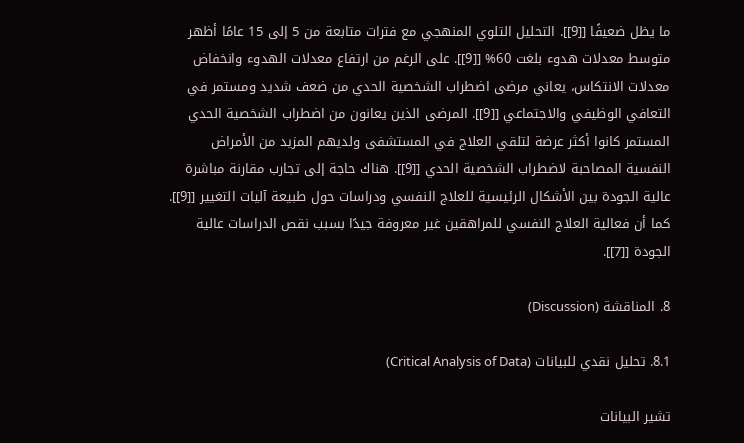ما يظل ضعيفًا [[9]]. التحليل التلوي المنهجي مع فترات متابعة من 5 إلى 15 عامًا أظهر متوسط معدلات هدوء بلغت 60% [[9]]. على الرغم من ارتفاع معدلات الهدوء وانخفاض معدلات الانتكاس، يعاني مرضى اضطراب الشخصية الحدي من ضعف شديد ومستمر في التعافي الوظيفي والاجتماعي [[9]]. المرضى الذين يعانون من اضطراب الشخصية الحدي المستمر كانوا أكثر عرضة لتلقي العلاج في المستشفى ولديهم المزيد من الأمراض النفسية المصاحبة لاضطراب الشخصية الحدي [[9]]. هناك حاجة إلى تجارب مقارنة مباشرة عالية الجودة بين الأشكال الرئيسية للعلاج النفسي ودراسات حول طبيعة آليات التغيير [[9]]. كما أن فعالية العلاج النفسي للمراهقين غير معروفة جيدًا بسبب نقص الدراسات عالية الجودة [[7]].

8. المناقشة (Discussion)

8.1. تحليل نقدي للبيانات (Critical Analysis of Data)

تشير البيانات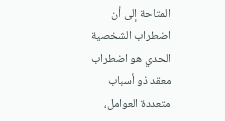المتاحة إلى أن اضطراب الشخصية الحدي هو اضطراب معقد ذو أسباب متعددة العوامل،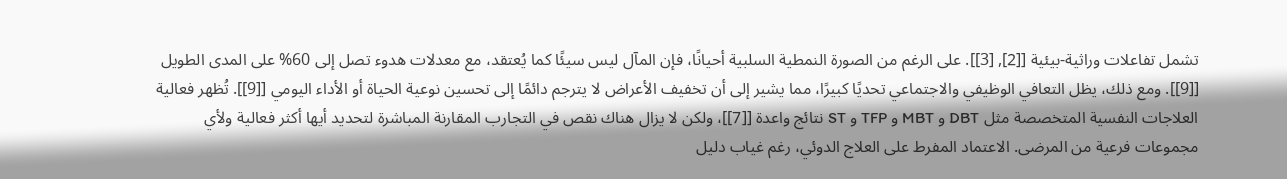تشمل تفاعلات وراثية-بيئية [[2], [3]]. على الرغم من الصورة النمطية السلبية أحيانًا، فإن المآل ليس سيئًا كما يُعتقد، مع معدلات هدوء تصل إلى 60% على المدى الطويل [[9]]. ومع ذلك، يظل التعافي الوظيفي والاجتماعي تحديًا كبيرًا، مما يشير إلى أن تخفيف الأعراض لا يترجم دائمًا إلى تحسين نوعية الحياة أو الأداء اليومي [[9]]. تُظهر فعالية العلاجات النفسية المتخصصة مثل DBT و MBT و TFP و ST نتائج واعدة [[7]]، ولكن لا يزال هناك نقص في التجارب المقارنة المباشرة لتحديد أيها أكثر فعالية ولأي مجموعات فرعية من المرضى. الاعتماد المفرط على العلاج الدوئي، رغم غياب دليل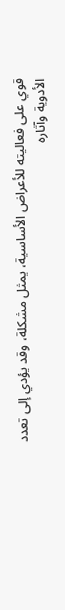قوي على فعاليته للأعراض الأساسية، يمثل مشكلة، وقد يؤدي إلى تعدد الأدوية وآثاره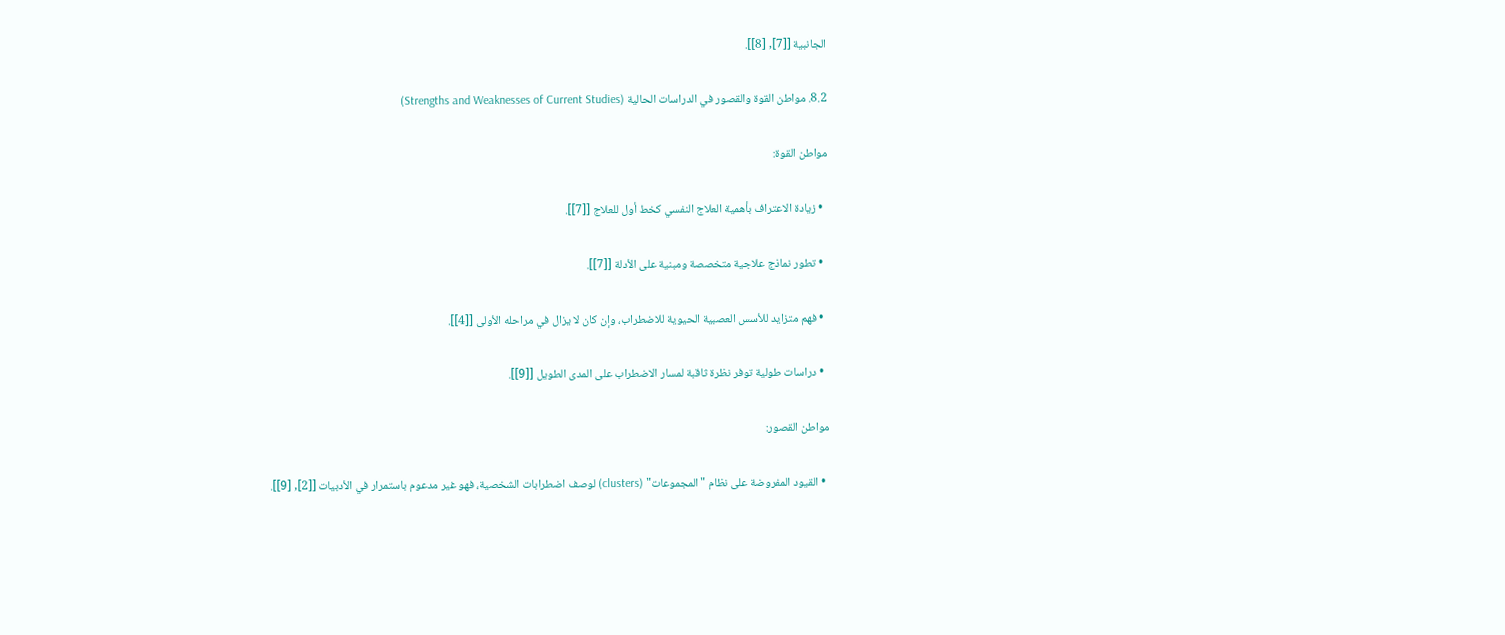الجانبية [[7], [8]].

8.2. مواطن القوة والقصور في الدراسات الحالية (Strengths and Weaknesses of Current Studies)

مواطن القوة:

  • زيادة الاعتراف بأهمية العلاج النفسي كخط أول للعلاج [[7]].

  • تطور نماذج علاجية متخصصة ومبنية على الأدلة [[7]].

  • فهم متزايد للأسس العصبية الحيوية للاضطراب، وإن كان لا يزال في مراحله الأولى [[4]].

  • دراسات طولية توفر نظرة ثاقبة لمسار الاضطراب على المدى الطويل [[9]].

مواطن القصور:

  • القيود المفروضة على نظام "المجموعات" (clusters) لوصف اضطرابات الشخصية، فهو غير مدعوم باستمرار في الأدبيات [[2], [9]].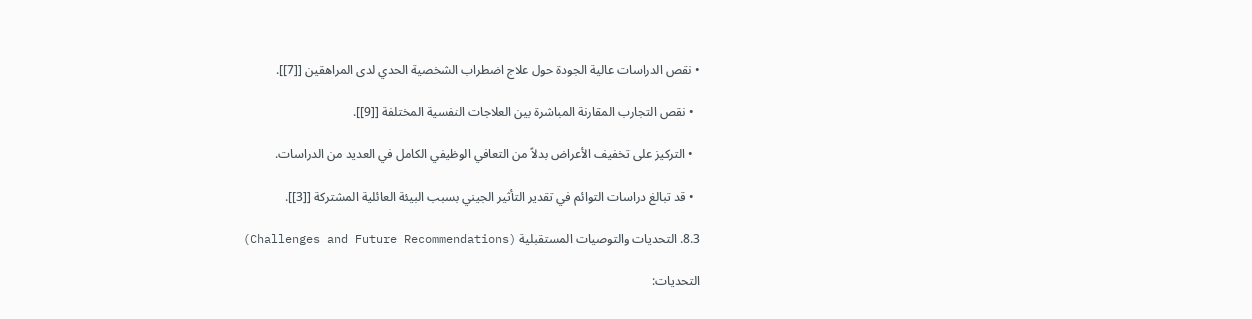• نقص الدراسات عالية الجودة حول علاج اضطراب الشخصية الحدي لدى المراهقين [[7]].

  • نقص التجارب المقارنة المباشرة بين العلاجات النفسية المختلفة [[9]].

  • التركيز على تخفيف الأعراض بدلاً من التعافي الوظيفي الكامل في العديد من الدراسات.

  • قد تبالغ دراسات التوائم في تقدير التأثير الجيني بسبب البيئة العائلية المشتركة [[3]].

8.3. التحديات والتوصيات المستقبلية (Challenges and Future Recommendations)

التحديات: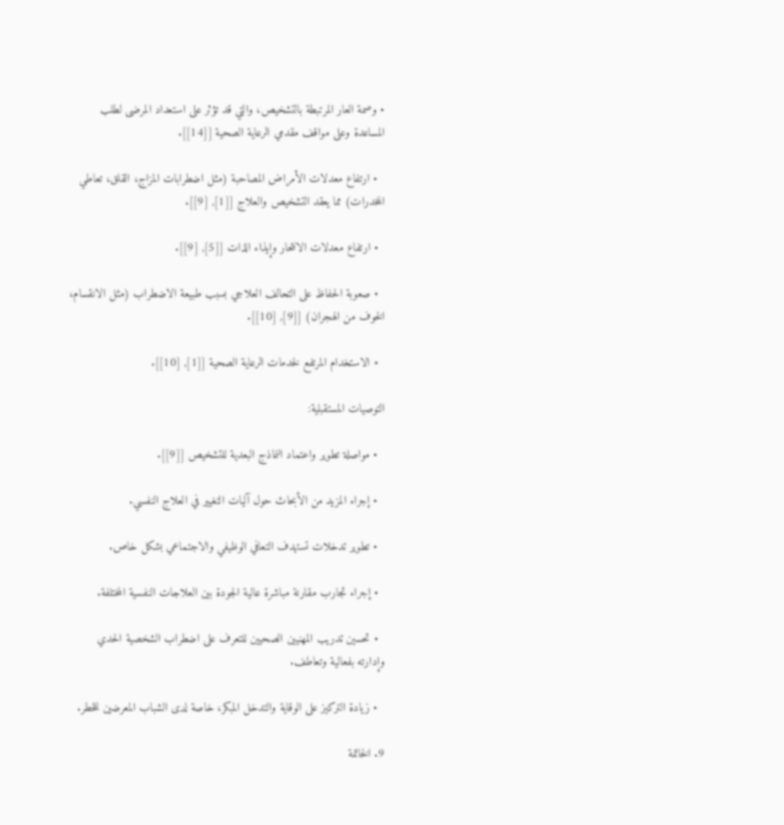• وصمة العار المرتبطة بالتشخيص، والتي قد تؤثر على استعداد المرضى لطلب المساعدة وعلى مواقف مقدمي الرعاية الصحية [[14]].

  • ارتفاع معدلات الأمراض المصاحبة (مثل اضطرابات المزاج، القلق، تعاطي المخدرات) مما يعقد التشخيص والعلاج [[1], [9]].

  • ارتفاع معدلات الانتحار وإيذاء الذات [[5], [9]].

  • صعوبة الحفاظ على التحالف العلاجي بسبب طبيعة الاضطراب (مثل الانقسام، الخوف من الهجران) [[9], [10]].

  • الاستخدام المرتفع لخدمات الرعاية الصحية [[1], [10]].

التوصيات المستقبلية:

  • مواصلة تطوير واعتماد النماذج البعدية للتشخيص [[9]].

  • إجراء المزيد من الأبحاث حول آليات التغيير في العلاج النفسي.

  • تطوير تدخلات تستهدف التعافي الوظيفي والاجتماعي بشكل خاص.

  • إجراء تجارب مقارنة مباشرة عالية الجودة بين العلاجات النفسية المختلفة.

  • تحسين تدريب المهنيين الصحيين للتعرف على اضطراب الشخصية الحدي وإدارته بفعالية وتعاطف.

  • زيادة التركيز على الوقاية والتدخل المبكر، خاصة لدى الشباب المعرضين للخطر.

9. الخاتمة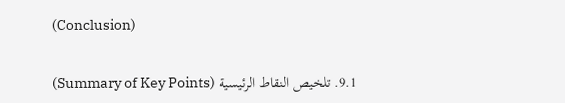(Conclusion)

9.1. تلخيص النقاط الرئيسية (Summary of Key Points)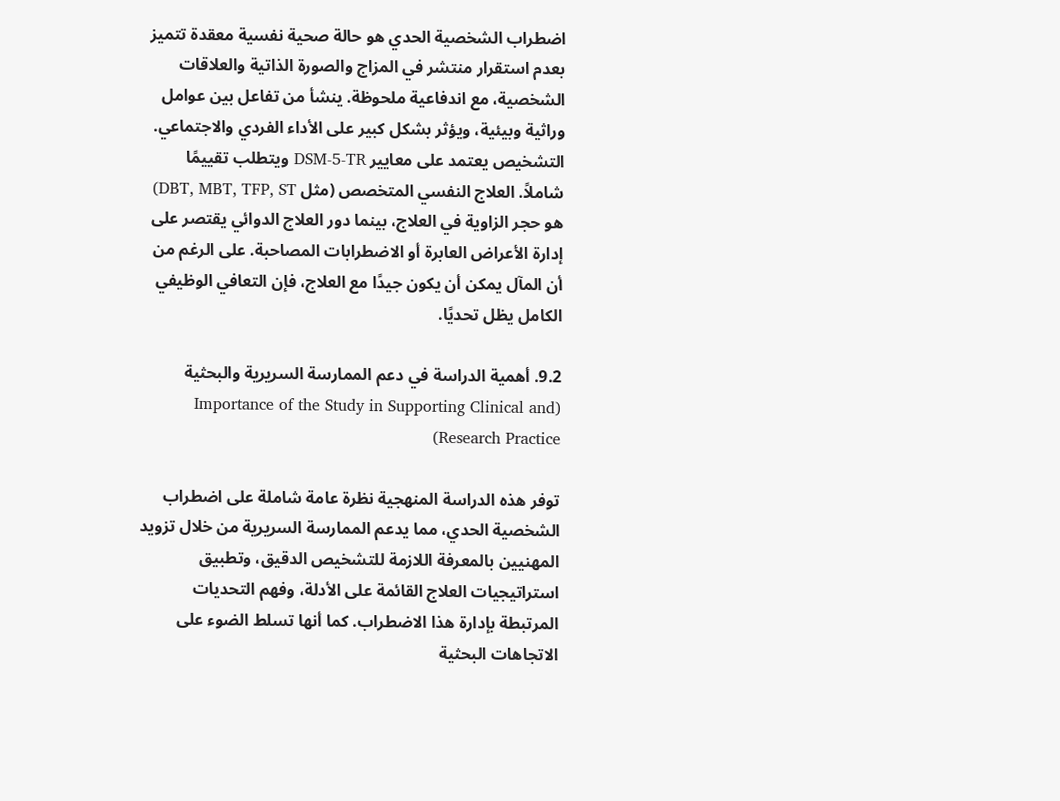اضطراب الشخصية الحدي هو حالة صحية نفسية معقدة تتميز بعدم استقرار منتشر في المزاج والصورة الذاتية والعلاقات الشخصية، مع اندفاعية ملحوظة. ينشأ من تفاعل بين عوامل وراثية وبيئية، ويؤثر بشكل كبير على الأداء الفردي والاجتماعي. التشخيص يعتمد على معايير DSM-5-TR ويتطلب تقييمًا شاملاً. العلاج النفسي المتخصص (مثل DBT, MBT, TFP, ST) هو حجر الزاوية في العلاج، بينما دور العلاج الدوائي يقتصر على إدارة الأعراض العابرة أو الاضطرابات المصاحبة. على الرغم من أن المآل يمكن أن يكون جيدًا مع العلاج، فإن التعافي الوظيفي الكامل يظل تحديًا.

9.2. أهمية الدراسة في دعم الممارسة السريرية والبحثية (Importance of the Study in Supporting Clinical and Research Practice)

توفر هذه الدراسة المنهجية نظرة عامة شاملة على اضطراب الشخصية الحدي، مما يدعم الممارسة السريرية من خلال تزويد المهنيين بالمعرفة اللازمة للتشخيص الدقيق، وتطبيق استراتيجيات العلاج القائمة على الأدلة، وفهم التحديات المرتبطة بإدارة هذا الاضطراب. كما أنها تسلط الضوء على الاتجاهات البحثية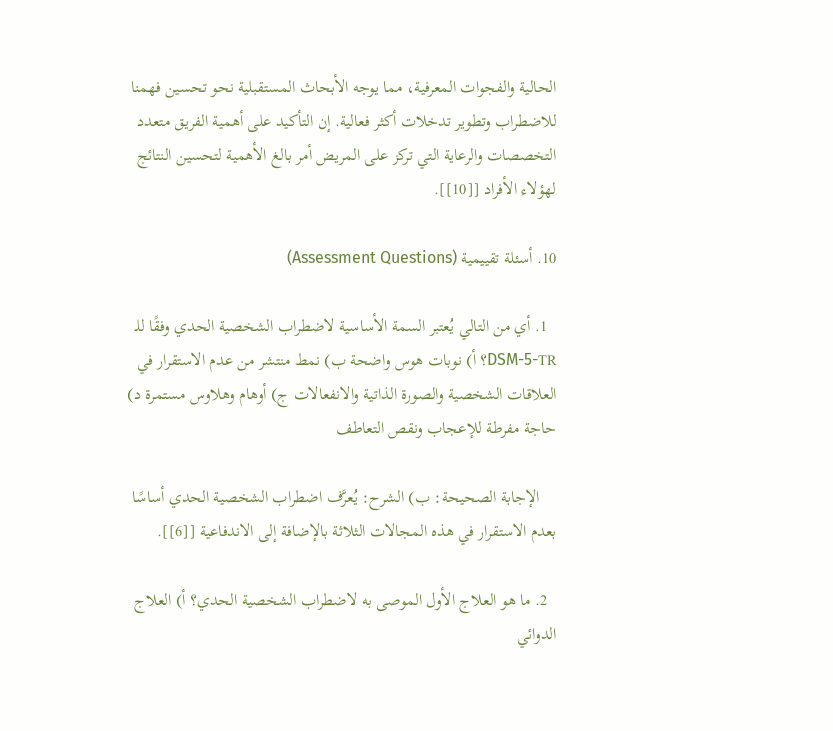الحالية والفجوات المعرفية، مما يوجه الأبحاث المستقبلية نحو تحسين فهمنا للاضطراب وتطوير تدخلات أكثر فعالية. إن التأكيد على أهمية الفريق متعدد التخصصات والرعاية التي تركز على المريض أمر بالغ الأهمية لتحسين النتائج لهؤلاء الأفراد [[10]].

10. أسئلة تقييمية (Assessment Questions)

  1. أي من التالي يُعتبر السمة الأساسية لاضطراب الشخصية الحدي وفقًا للـ DSM-5-TR؟ أ) نوبات هوس واضحة ب) نمط منتشر من عدم الاستقرار في العلاقات الشخصية والصورة الذاتية والانفعالات ج) أوهام وهلاوس مستمرة د) حاجة مفرطة للإعجاب ونقص التعاطف

    الإجابة الصحيحة: ب) الشرح: يُعرَّف اضطراب الشخصية الحدي أساسًا بعدم الاستقرار في هذه المجالات الثلاثة بالإضافة إلى الاندفاعية [[6]].

  2. ما هو العلاج الأول الموصى به لاضطراب الشخصية الحدي؟ أ) العلاج الدوائي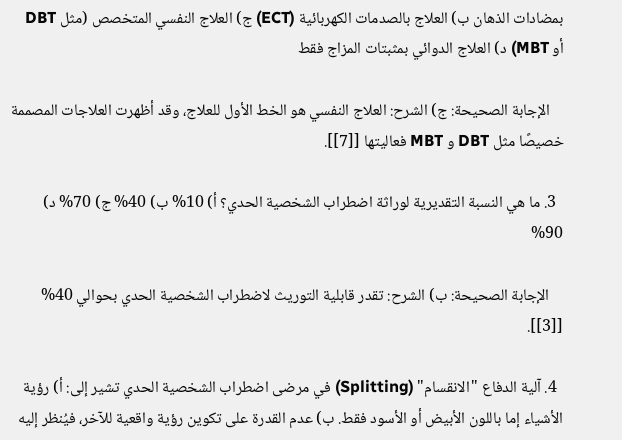بمضادات الذهان ب) العلاج بالصدمات الكهربائية (ECT) ج) العلاج النفسي المتخصص (مثل DBT أو MBT) د) العلاج الدوائي بمثبتات المزاج فقط

    الإجابة الصحيحة: ج) الشرح: العلاج النفسي هو الخط الأول للعلاج، وقد أظهرت العلاجات المصممة خصيصًا مثل DBT و MBT فعاليتها [[7]].

  3. ما هي النسبة التقديرية لوراثة اضطراب الشخصية الحدي؟ أ) 10% ب) 40% ج) 70% د) 90%

    الإجابة الصحيحة: ب) الشرح: تقدر قابلية التوريث لاضطراب الشخصية الحدي بحوالي 40% [[3]].

  4. آلية الدفاع "الانقسام" (Splitting) في مرضى اضطراب الشخصية الحدي تشير إلى: أ) رؤية الأشياء إما باللون الأبيض أو الأسود فقط. ب) عدم القدرة على تكوين رؤية واقعية للآخر، فيُنظر إليه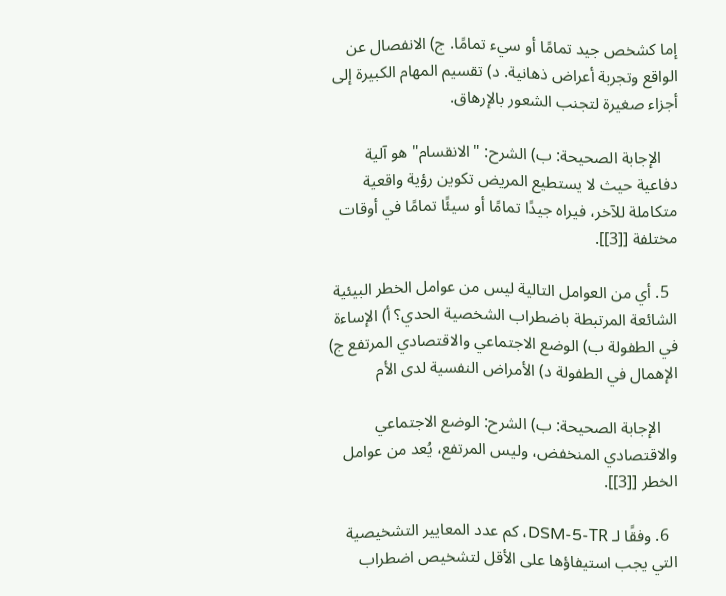إما كشخص جيد تمامًا أو سيء تمامًا. ج) الانفصال عن الواقع وتجربة أعراض ذهانية. د) تقسيم المهام الكبيرة إلى أجزاء صغيرة لتجنب الشعور بالإرهاق.

    الإجابة الصحيحة: ب) الشرح: "الانقسام" هو آلية دفاعية حيث لا يستطيع المريض تكوين رؤية واقعية متكاملة للآخر، فيراه جيدًا تمامًا أو سيئًا تمامًا في أوقات مختلفة [[3]].

  5. أي من العوامل التالية ليس من عوامل الخطر البيئية الشائعة المرتبطة باضطراب الشخصية الحدي؟ أ) الإساءة في الطفولة ب) الوضع الاجتماعي والاقتصادي المرتفع ج) الإهمال في الطفولة د) الأمراض النفسية لدى الأم

    الإجابة الصحيحة: ب) الشرح: الوضع الاجتماعي والاقتصادي المنخفض، وليس المرتفع، يُعد من عوامل الخطر [[3]].

  6. وفقًا لـ DSM-5-TR، كم عدد المعايير التشخيصية التي يجب استيفاؤها على الأقل لتشخيص اضطراب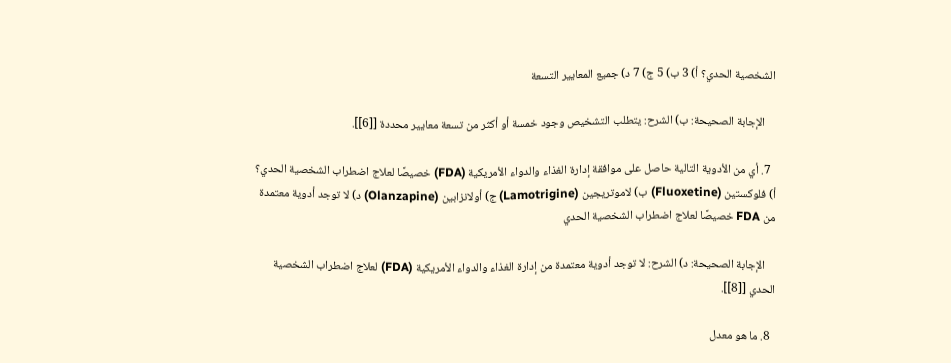الشخصية الحدي؟ أ) 3 ب) 5 ج) 7 د) جميع المعايير التسعة

    الإجابة الصحيحة: ب) الشرح: يتطلب التشخيص وجود خمسة أو أكثر من تسعة معايير محددة [[6]].

  7. أي من الأدوية التالية حاصل على موافقة إدارة الغذاء والدواء الأمريكية (FDA) خصيصًا لعلاج اضطراب الشخصية الحدي؟ أ) فلوكستين (Fluoxetine) ب) لاموتريجين (Lamotrigine) ج) أولانزابين (Olanzapine) د) لا توجد أدوية معتمدة من FDA خصيصًا لعلاج اضطراب الشخصية الحدي

    الإجابة الصحيحة: د) الشرح: لا توجد أدوية معتمدة من إدارة الغذاء والدواء الأمريكية (FDA) لعلاج اضطراب الشخصية الحدي [[8]].

  8. ما هو معدل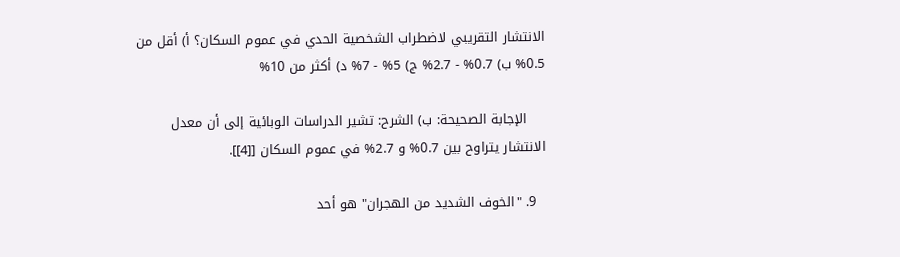الانتشار التقريبي لاضطراب الشخصية الحدي في عموم السكان؟ أ) أقل من 0.5% ب) 0.7% - 2.7% ج) 5% - 7% د) أكثر من 10%

    الإجابة الصحيحة: ب) الشرح: تشير الدراسات الوبائية إلى أن معدل الانتشار يتراوح بين 0.7% و 2.7% في عموم السكان [[4]].

  9. "الخوف الشديد من الهجران" هو أحد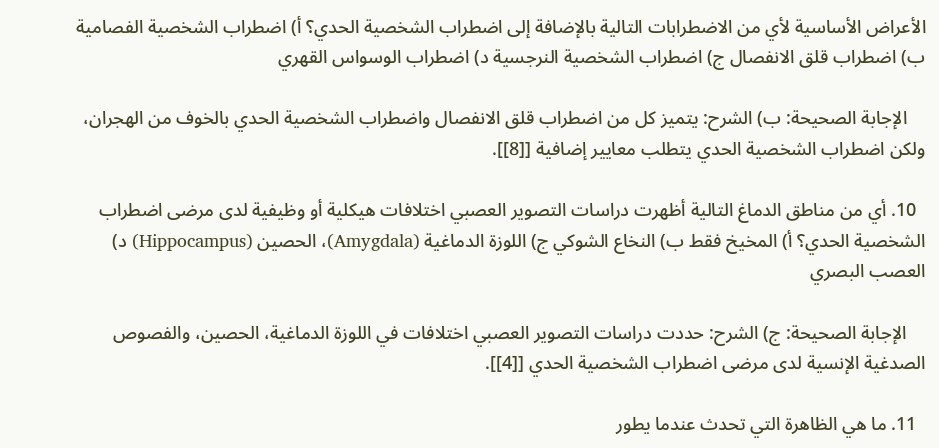الأعراض الأساسية لأي من الاضطرابات التالية بالإضافة إلى اضطراب الشخصية الحدي؟ أ) اضطراب الشخصية الفصامية ب) اضطراب قلق الانفصال ج) اضطراب الشخصية النرجسية د) اضطراب الوسواس القهري

    الإجابة الصحيحة: ب) الشرح: يتميز كل من اضطراب قلق الانفصال واضطراب الشخصية الحدي بالخوف من الهجران، ولكن اضطراب الشخصية الحدي يتطلب معايير إضافية [[8]].

  10. أي من مناطق الدماغ التالية أظهرت دراسات التصوير العصبي اختلافات هيكلية أو وظيفية لدى مرضى اضطراب الشخصية الحدي؟ أ) المخيخ فقط ب) النخاع الشوكي ج) اللوزة الدماغية (Amygdala)، الحصين (Hippocampus) د) العصب البصري

    الإجابة الصحيحة: ج) الشرح: حددت دراسات التصوير العصبي اختلافات في اللوزة الدماغية، الحصين، والفصوص الصدغية الإنسية لدى مرضى اضطراب الشخصية الحدي [[4]].

  11. ما هي الظاهرة التي تحدث عندما يطور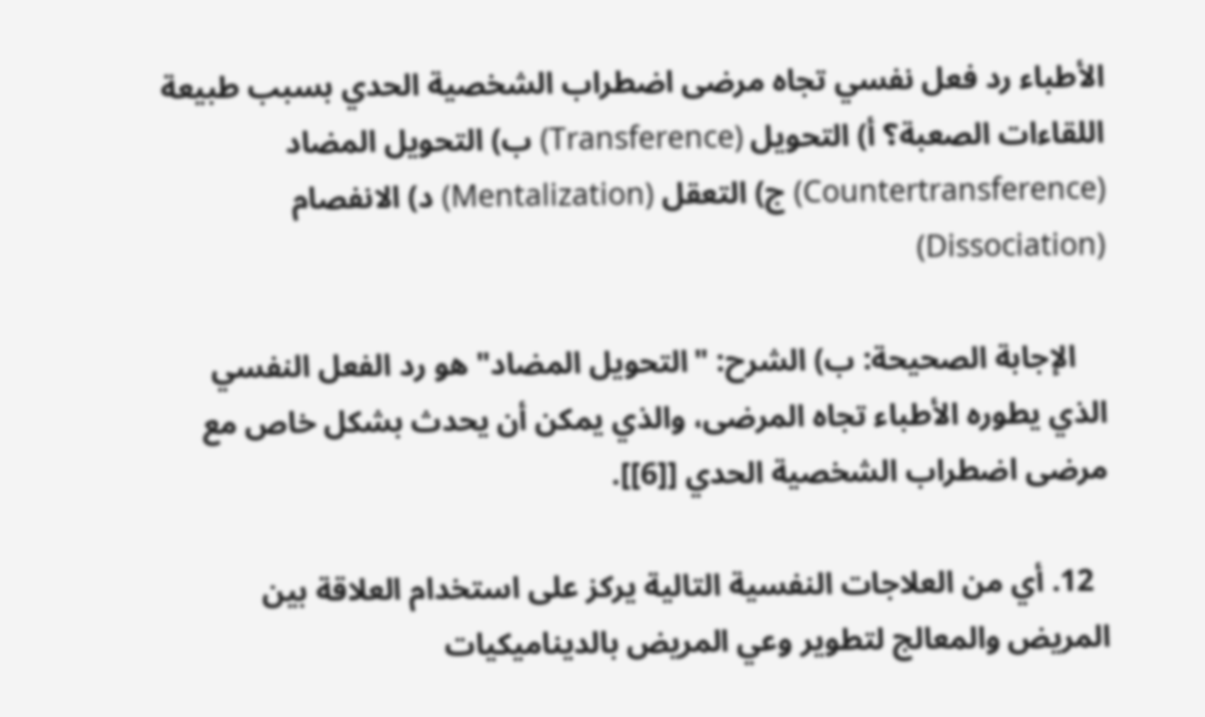الأطباء رد فعل نفسي تجاه مرضى اضطراب الشخصية الحدي بسبب طبيعة اللقاءات الصعبة؟ أ) التحويل (Transference) ب) التحويل المضاد (Countertransference) ج) التعقل (Mentalization) د) الانفصام (Dissociation)

    الإجابة الصحيحة: ب) الشرح: "التحويل المضاد" هو رد الفعل النفسي الذي يطوره الأطباء تجاه المرضى، والذي يمكن أن يحدث بشكل خاص مع مرضى اضطراب الشخصية الحدي [[6]].

  12. أي من العلاجات النفسية التالية يركز على استخدام العلاقة بين المريض والمعالج لتطوير وعي المريض بالديناميكيات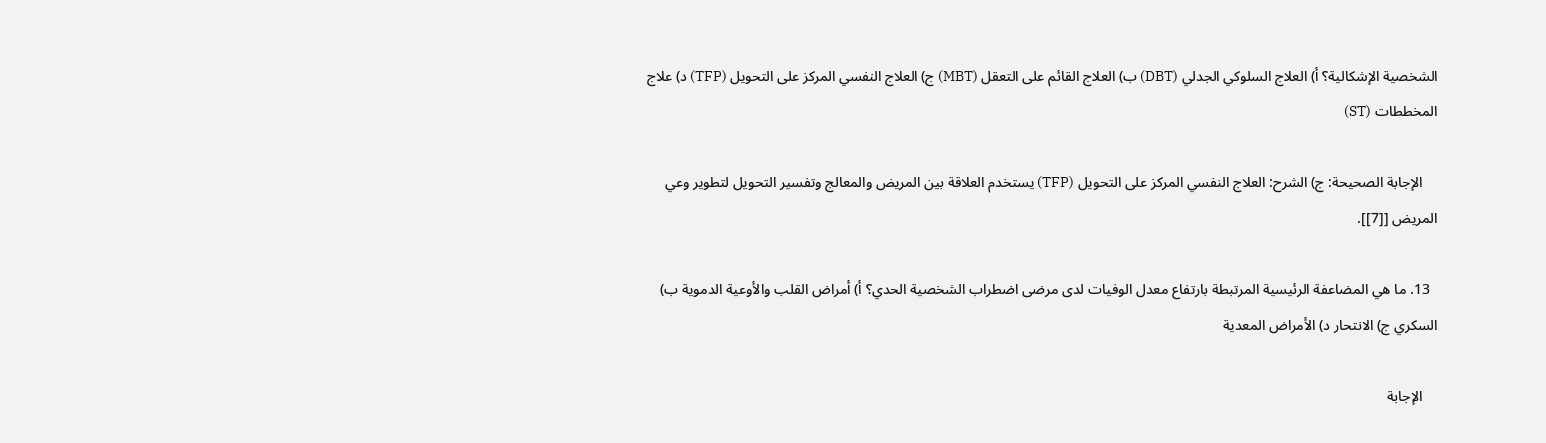الشخصية الإشكالية؟ أ) العلاج السلوكي الجدلي (DBT) ب) العلاج القائم على التعقل (MBT) ج) العلاج النفسي المركز على التحويل (TFP) د) علاج المخططات (ST)

    الإجابة الصحيحة: ج) الشرح: العلاج النفسي المركز على التحويل (TFP) يستخدم العلاقة بين المريض والمعالج وتفسير التحويل لتطوير وعي المريض [[7]].

  13. ما هي المضاعفة الرئيسية المرتبطة بارتفاع معدل الوفيات لدى مرضى اضطراب الشخصية الحدي؟ أ) أمراض القلب والأوعية الدموية ب) السكري ج) الانتحار د) الأمراض المعدية

    الإجابة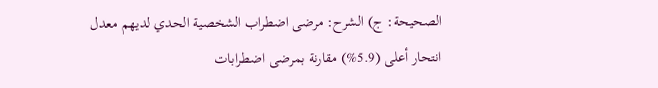الصحيحة: ج) الشرح: مرضى اضطراب الشخصية الحدي لديهم معدل انتحار أعلى (5.9%) مقارنة بمرضى اضطرابات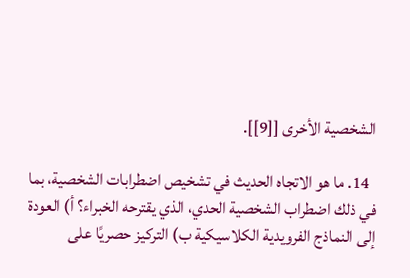الشخصية الأخرى [[9]].

  14. ما هو الاتجاه الحديث في تشخيص اضطرابات الشخصية، بما في ذلك اضطراب الشخصية الحدي، الذي يقترحه الخبراء؟ أ) العودة إلى النماذج الفرويدية الكلاسيكية ب) التركيز حصريًا على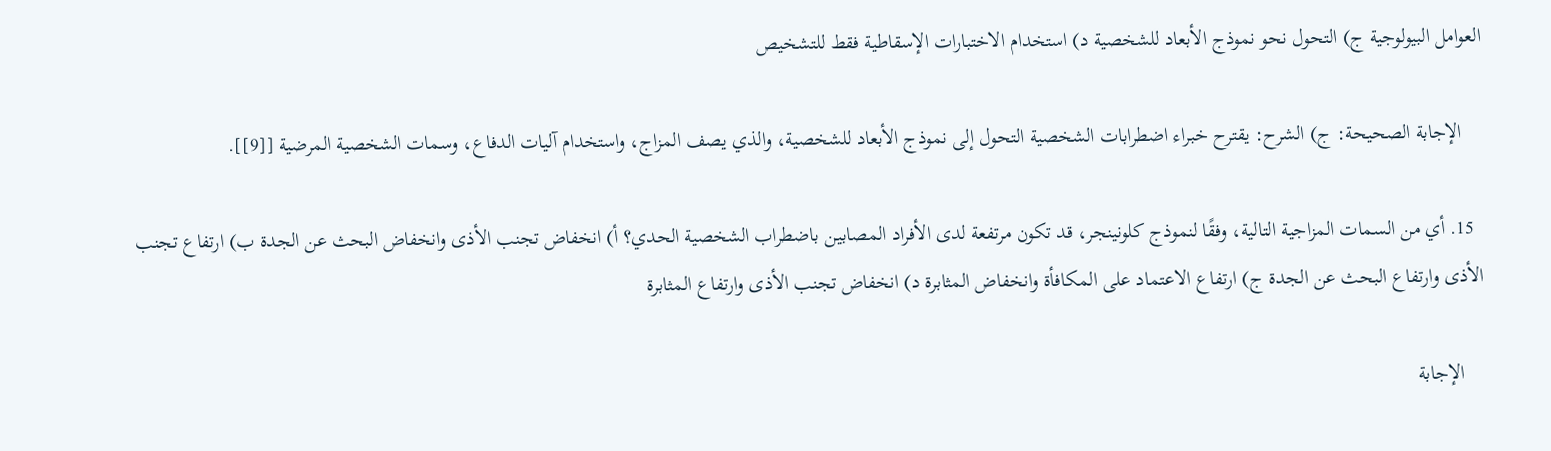العوامل البيولوجية ج) التحول نحو نموذج الأبعاد للشخصية د) استخدام الاختبارات الإسقاطية فقط للتشخيص

    الإجابة الصحيحة: ج) الشرح: يقترح خبراء اضطرابات الشخصية التحول إلى نموذج الأبعاد للشخصية، والذي يصف المزاج، واستخدام آليات الدفاع، وسمات الشخصية المرضية [[9]].

  15. أي من السمات المزاجية التالية، وفقًا لنموذج كلونينجر، قد تكون مرتفعة لدى الأفراد المصابين باضطراب الشخصية الحدي؟ أ) انخفاض تجنب الأذى وانخفاض البحث عن الجدة ب) ارتفاع تجنب الأذى وارتفاع البحث عن الجدة ج) ارتفاع الاعتماد على المكافأة وانخفاض المثابرة د) انخفاض تجنب الأذى وارتفاع المثابرة

    الإجابة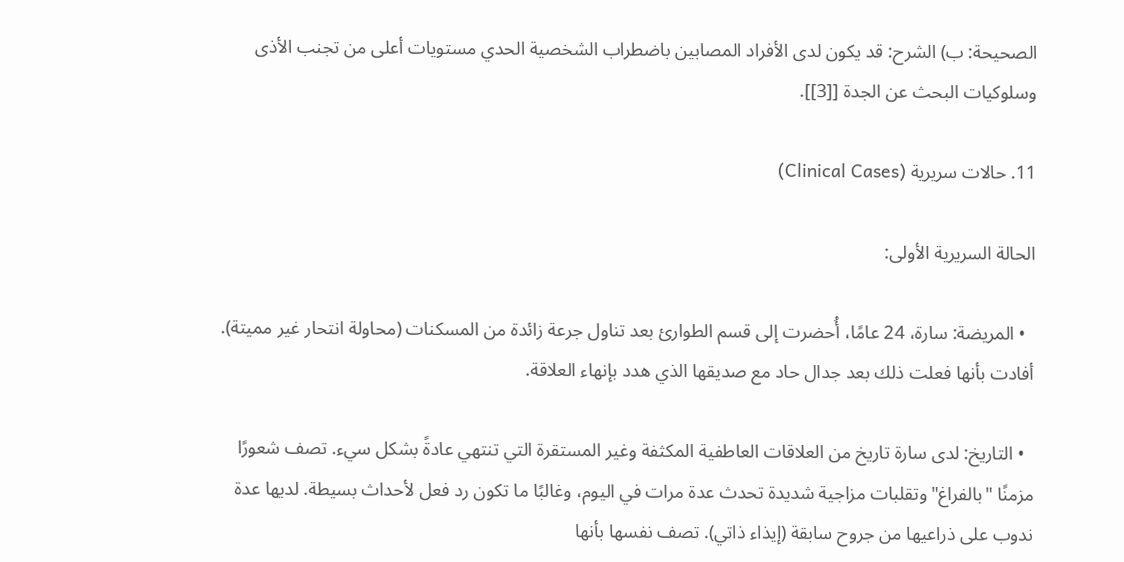الصحيحة: ب) الشرح: قد يكون لدى الأفراد المصابين باضطراب الشخصية الحدي مستويات أعلى من تجنب الأذى وسلوكيات البحث عن الجدة [[3]].

11. حالات سريرية (Clinical Cases)

الحالة السريرية الأولى:

  • المريضة: سارة، 24 عامًا، أُحضرت إلى قسم الطوارئ بعد تناول جرعة زائدة من المسكنات (محاولة انتحار غير مميتة). أفادت بأنها فعلت ذلك بعد جدال حاد مع صديقها الذي هدد بإنهاء العلاقة.

  • التاريخ: لدى سارة تاريخ من العلاقات العاطفية المكثفة وغير المستقرة التي تنتهي عادةً بشكل سيء. تصف شعورًا مزمنًا "بالفراغ" وتقلبات مزاجية شديدة تحدث عدة مرات في اليوم، وغالبًا ما تكون رد فعل لأحداث بسيطة. لديها عدة ندوب على ذراعيها من جروح سابقة (إيذاء ذاتي). تصف نفسها بأنها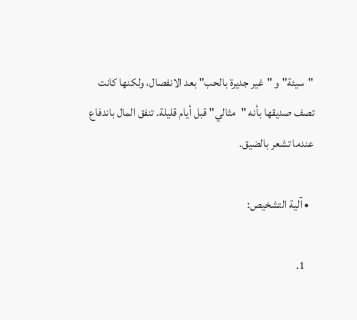"سيئة" و "غير جديرة بالحب" بعد الانفصال، ولكنها كانت تصف صديقها بأنه "مثالي" قبل أيام قليلة. تنفق المال باندفاع عندما تشعر بالضيق.

  • آلية التشخيص:

    1.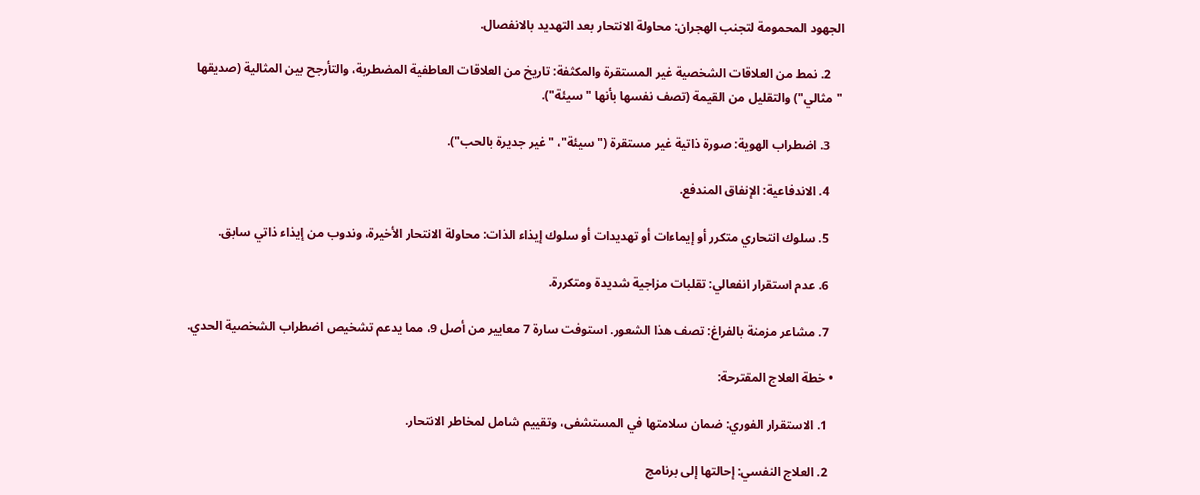الجهود المحمومة لتجنب الهجران: محاولة الانتحار بعد التهديد بالانفصال.

    2. نمط من العلاقات الشخصية غير المستقرة والمكثفة: تاريخ من العلاقات العاطفية المضطربة، والتأرجح بين المثالية (صديقها "مثالي") والتقليل من القيمة (تصف نفسها بأنها "سيئة").

    3. اضطراب الهوية: صورة ذاتية غير مستقرة ("سيئة"، "غير جديرة بالحب").

    4. الاندفاعية: الإنفاق المندفع.

    5. سلوك انتحاري متكرر أو إيماءات أو تهديدات أو سلوك إيذاء الذات: محاولة الانتحار الأخيرة، وندوب من إيذاء ذاتي سابق.

    6. عدم استقرار انفعالي: تقلبات مزاجية شديدة ومتكررة.

    7. مشاعر مزمنة بالفراغ: تصف هذا الشعور. استوفت سارة 7 معايير من أصل 9، مما يدعم تشخيص اضطراب الشخصية الحدي.

  • خطة العلاج المقترحة:

    1. الاستقرار الفوري: ضمان سلامتها في المستشفى، وتقييم شامل لمخاطر الانتحار.

    2. العلاج النفسي: إحالتها إلى برنامج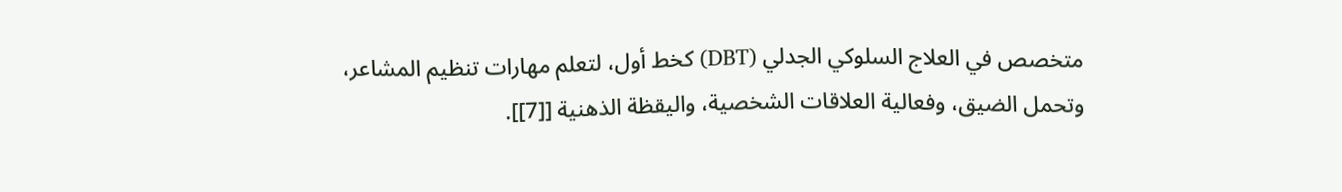متخصص في العلاج السلوكي الجدلي (DBT) كخط أول، لتعلم مهارات تنظيم المشاعر، وتحمل الضيق، وفعالية العلاقات الشخصية، واليقظة الذهنية [[7]].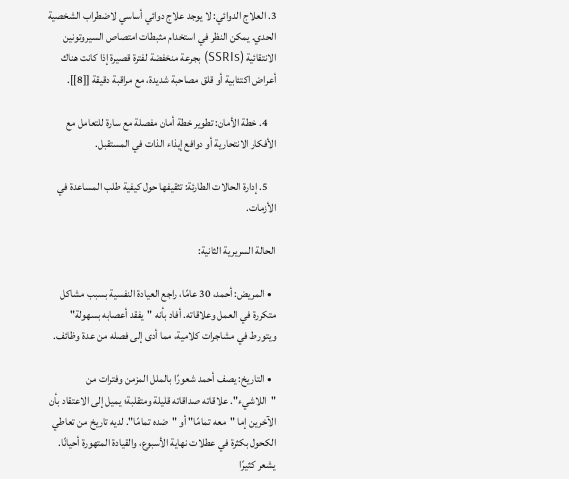3. العلاج الدوائي: لا يوجد علاج دوائي أساسي لاضطراب الشخصية الحدي. يمكن النظر في استخدام مثبطات امتصاص السيروتونين الانتقائية (SSRIs) بجرعة منخفضة لفترة قصيرة إذا كانت هناك أعراض اكتئابية أو قلق مصاحبة شديدة، مع مراقبة دقيقة [[8]].

    4. خطة الأمان: تطوير خطة أمان مفصلة مع سارة للتعامل مع الأفكار الانتحارية أو دوافع إيذاء الذات في المستقبل.

    5. إدارة الحالات الطارئة: تثقيفها حول كيفية طلب المساعدة في الأزمات.

الحالة السريرية الثانية:

  • المريض: أحمد، 30 عامًا، راجع العيادة النفسية بسبب مشاكل متكررة في العمل وعلاقاته. أفاد بأنه "يفقد أعصابه بسهولة" ويتورط في مشاجرات كلامية، مما أدى إلى فصله من عدة وظائف.

  • التاريخ: يصف أحمد شعورًا بالملل المزمن وفترات من "اللاشيء". علاقاته صداقاته قليلة ومتقلبة؛ يميل إلى الاعتقاد بأن الآخرين إما "معه تمامًا" أو "ضده تمامًا". لديه تاريخ من تعاطي الكحول بكثرة في عطلات نهاية الأسبوع، والقيادة المتهورة أحيانًا. يشعر كثيرًا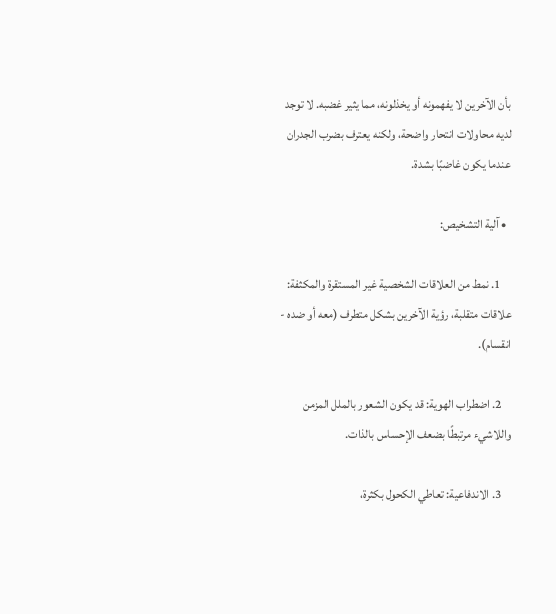بأن الآخرين لا يفهمونه أو يخذلونه، مما يثير غضبه. لا توجد لديه محاولات انتحار واضحة، ولكنه يعترف بضرب الجدران عندما يكون غاضبًا بشدة.

  • آلية التشخيص:

    1. نمط من العلاقات الشخصية غير المستقرة والمكثفة: علاقات متقلبة، رؤية الآخرين بشكل متطرف (معه أو ضده - انقسام).

    2. اضطراب الهوية: قد يكون الشعور بالملل المزمن واللاشيء مرتبطًا بضعف الإحساس بالذات.

    3. الاندفاعية: تعاطي الكحول بكثرة،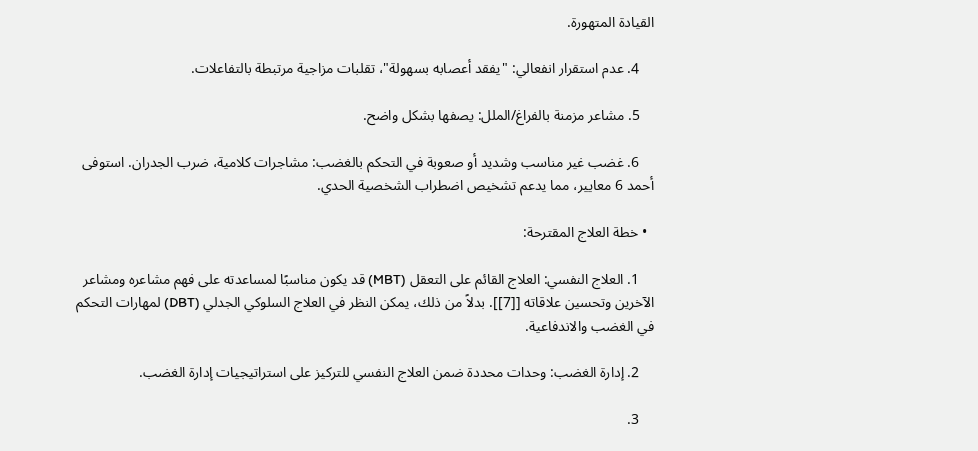القيادة المتهورة.

    4. عدم استقرار انفعالي: "يفقد أعصابه بسهولة"، تقلبات مزاجية مرتبطة بالتفاعلات.

    5. مشاعر مزمنة بالفراغ/الملل: يصفها بشكل واضح.

    6. غضب غير مناسب وشديد أو صعوبة في التحكم بالغضب: مشاجرات كلامية، ضرب الجدران. استوفى أحمد 6 معايير، مما يدعم تشخيص اضطراب الشخصية الحدي.

  • خطة العلاج المقترحة:

    1. العلاج النفسي: العلاج القائم على التعقل (MBT) قد يكون مناسبًا لمساعدته على فهم مشاعره ومشاعر الآخرين وتحسين علاقاته [[7]]. بدلاً من ذلك، يمكن النظر في العلاج السلوكي الجدلي (DBT) لمهارات التحكم في الغضب والاندفاعية.

    2. إدارة الغضب: وحدات محددة ضمن العلاج النفسي للتركيز على استراتيجيات إدارة الغضب.

    3.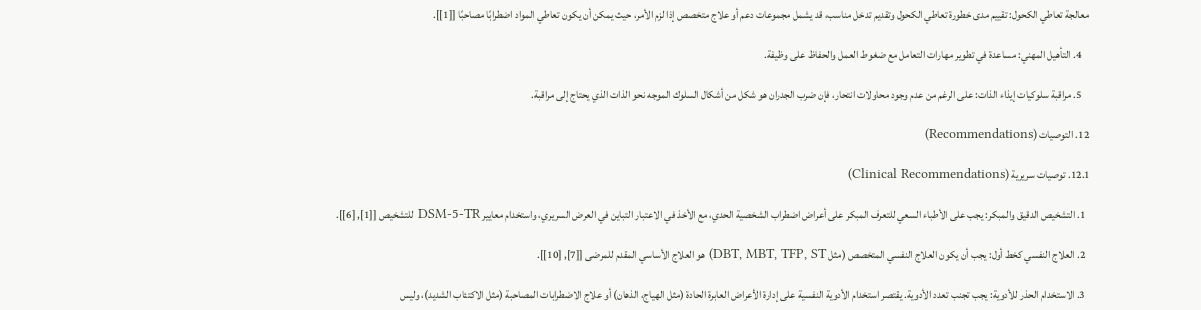معالجة تعاطي الكحول: تقييم مدى خطورة تعاطي الكحول وتقديم تدخل مناسب، قد يشمل مجموعات دعم أو علاج متخصص إذا لزم الأمر، حيث يمكن أن يكون تعاطي المواد اضطرابًا مصاحبًا [[1]].

    4. التأهيل المهني: مساعدة في تطوير مهارات التعامل مع ضغوط العمل والحفاظ على وظيفة.

    5. مراقبة سلوكيات إيذاء الذات: على الرغم من عدم وجود محاولات انتحار، فإن ضرب الجدران هو شكل من أشكال السلوك الموجه نحو الذات الذي يحتاج إلى مراقبة.

12. التوصيات (Recommendations)

12.1. توصيات سريرية (Clinical Recommendations)

  1. التشخيص الدقيق والمبكر: يجب على الأطباء السعي للتعرف المبكر على أعراض اضطراب الشخصية الحدي، مع الأخذ في الاعتبار التباين في العرض السريري، واستخدام معايير DSM-5-TR للتشخيص [[1], [6]].

  2. العلاج النفسي كخط أول: يجب أن يكون العلاج النفسي المتخصص (مثل DBT, MBT, TFP, ST) هو العلاج الأساسي المقدم للمرضى [[7], [10]].

  3. الاستخدام الحذر للأدوية: يجب تجنب تعدد الأدوية. يقتصر استخدام الأدوية النفسية على إدارة الأعراض العابرة الحادة (مثل الهياج، الذهان) أو علاج الاضطرابات المصاحبة (مثل الاكتئاب الشديد)، وليس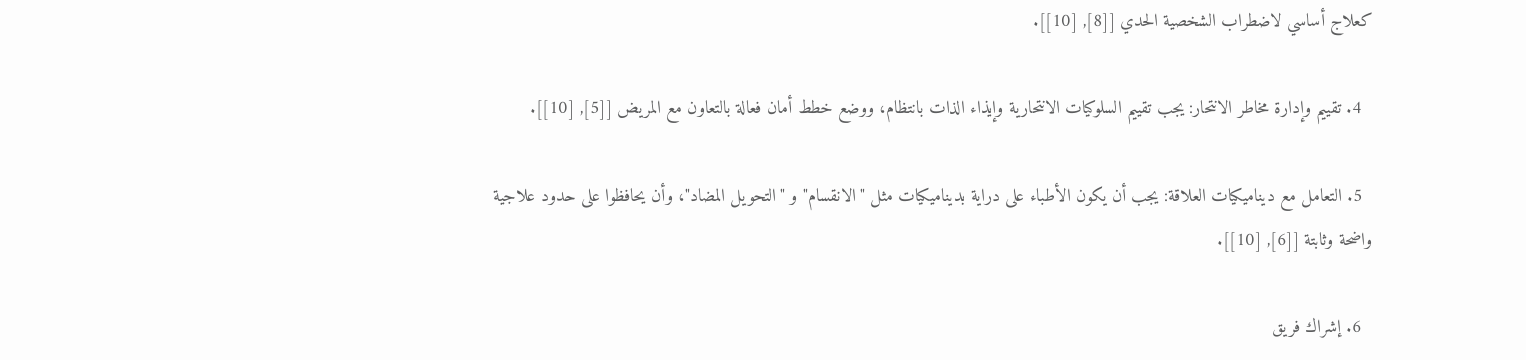كعلاج أساسي لاضطراب الشخصية الحدي [[8], [10]].

  4. تقييم وإدارة مخاطر الانتحار: يجب تقييم السلوكيات الانتحارية وإيذاء الذات بانتظام، ووضع خطط أمان فعالة بالتعاون مع المريض [[5], [10]].

  5. التعامل مع ديناميكيات العلاقة: يجب أن يكون الأطباء على دراية بديناميكيات مثل "الانقسام" و "التحويل المضاد"، وأن يحافظوا على حدود علاجية واضحة وثابتة [[6], [10]].

  6. إشراك فريق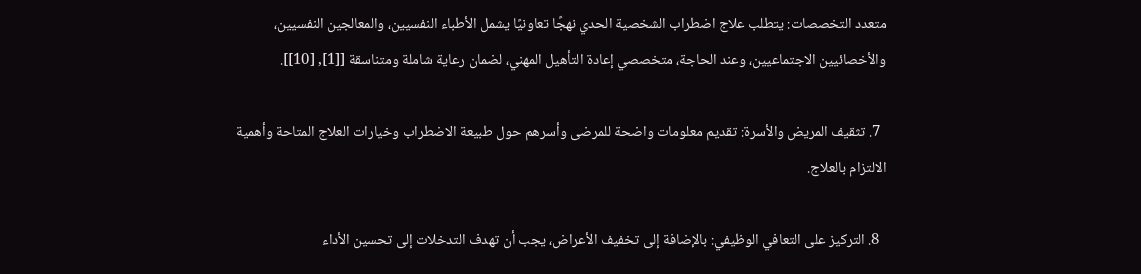متعدد التخصصات: يتطلب علاج اضطراب الشخصية الحدي نهجًا تعاونيًا يشمل الأطباء النفسيين، والمعالجين النفسيين، والأخصائيين الاجتماعيين، وعند الحاجة، متخصصي إعادة التأهيل المهني، لضمان رعاية شاملة ومتناسقة [[1], [10]].

  7. تثقيف المريض والأسرة: تقديم معلومات واضحة للمرضى وأسرهم حول طبيعة الاضطراب وخيارات العلاج المتاحة وأهمية الالتزام بالعلاج.

  8. التركيز على التعافي الوظيفي: بالإضافة إلى تخفيف الأعراض، يجب أن تهدف التدخلات إلى تحسين الأداء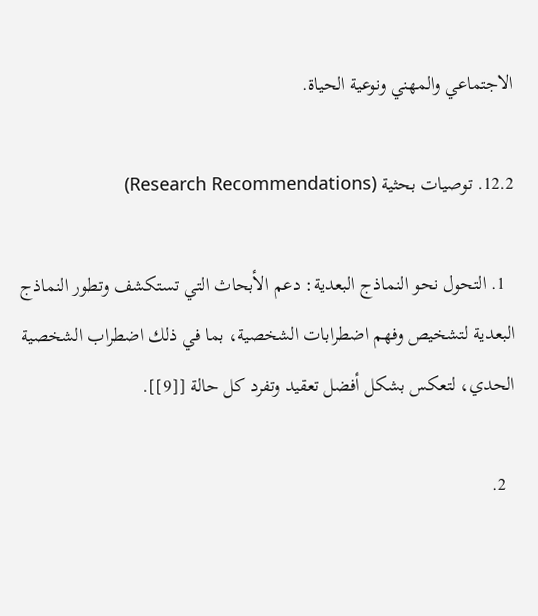الاجتماعي والمهني ونوعية الحياة.

12.2. توصيات بحثية (Research Recommendations)

  1. التحول نحو النماذج البعدية: دعم الأبحاث التي تستكشف وتطور النماذج البعدية لتشخيص وفهم اضطرابات الشخصية، بما في ذلك اضطراب الشخصية الحدي، لتعكس بشكل أفضل تعقيد وتفرد كل حالة [[9]].

  2.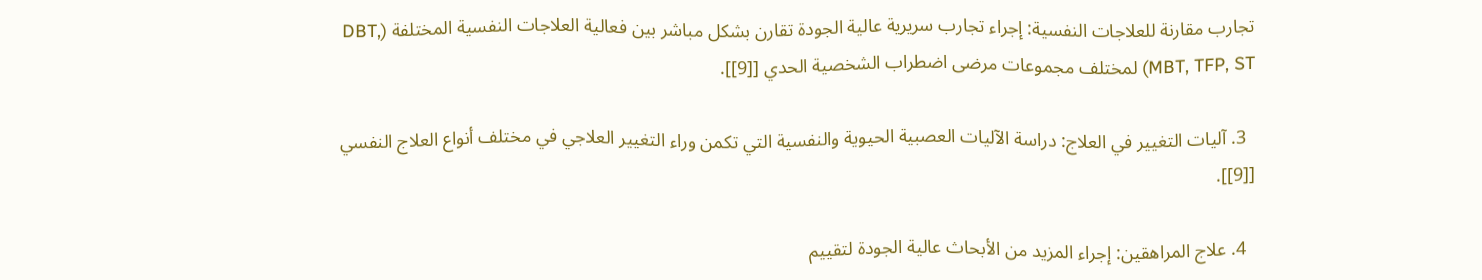تجارب مقارنة للعلاجات النفسية: إجراء تجارب سريرية عالية الجودة تقارن بشكل مباشر بين فعالية العلاجات النفسية المختلفة (DBT, MBT, TFP, ST) لمختلف مجموعات مرضى اضطراب الشخصية الحدي [[9]].

  3. آليات التغيير في العلاج: دراسة الآليات العصبية الحيوية والنفسية التي تكمن وراء التغيير العلاجي في مختلف أنواع العلاج النفسي [[9]].

  4. علاج المراهقين: إجراء المزيد من الأبحاث عالية الجودة لتقييم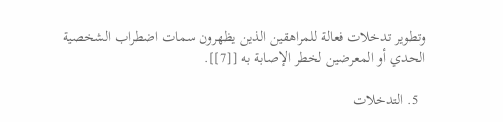وتطوير تدخلات فعالة للمراهقين الذين يظهرون سمات اضطراب الشخصية الحدي أو المعرضين لخطر الإصابة به [[7]].

  5. التدخلات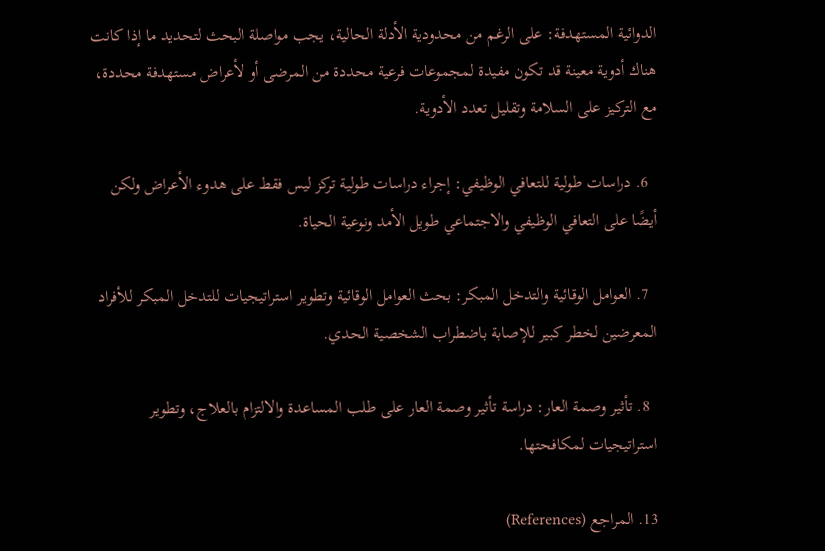الدوائية المستهدفة: على الرغم من محدودية الأدلة الحالية، يجب مواصلة البحث لتحديد ما إذا كانت هناك أدوية معينة قد تكون مفيدة لمجموعات فرعية محددة من المرضى أو لأعراض مستهدفة محددة، مع التركيز على السلامة وتقليل تعدد الأدوية.

  6. دراسات طولية للتعافي الوظيفي: إجراء دراسات طولية تركز ليس فقط على هدوء الأعراض ولكن أيضًا على التعافي الوظيفي والاجتماعي طويل الأمد ونوعية الحياة.

  7. العوامل الوقائية والتدخل المبكر: بحث العوامل الوقائية وتطوير استراتيجيات للتدخل المبكر للأفراد المعرضين لخطر كبير للإصابة باضطراب الشخصية الحدي.

  8. تأثير وصمة العار: دراسة تأثير وصمة العار على طلب المساعدة والالتزام بالعلاج، وتطوير استراتيجيات لمكافحتها.

13. المراجع (References)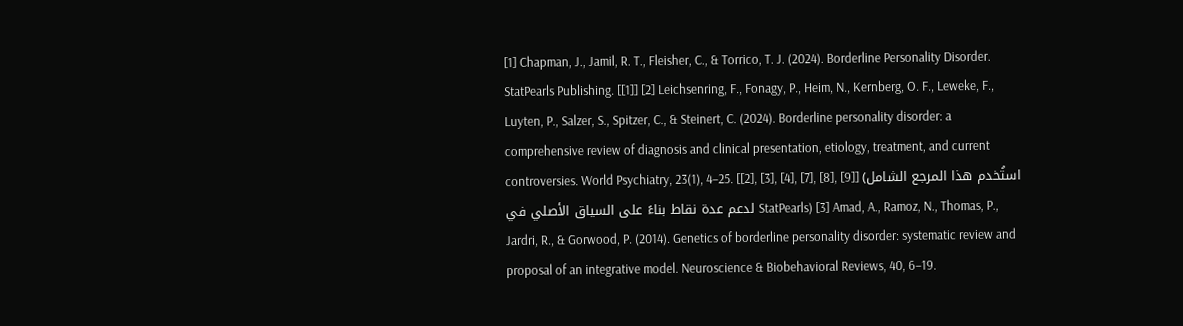[1] Chapman, J., Jamil, R. T., Fleisher, C., & Torrico, T. J. (2024). Borderline Personality Disorder. StatPearls Publishing. [[1]] [2] Leichsenring, F., Fonagy, P., Heim, N., Kernberg, O. F., Leweke, F., Luyten, P., Salzer, S., Spitzer, C., & Steinert, C. (2024). Borderline personality disorder: a comprehensive review of diagnosis and clinical presentation, etiology, treatment, and current controversies. World Psychiatry, 23(1), 4–25. [[2], [3], [4], [7], [8], [9]] (استُخدم هذا المرجع الشامل لدعم عدة نقاط بناءً على السياق الأصلي في StatPearls) [3] Amad, A., Ramoz, N., Thomas, P., Jardri, R., & Gorwood, P. (2014). Genetics of borderline personality disorder: systematic review and proposal of an integrative model. Neuroscience & Biobehavioral Reviews, 40, 6–19.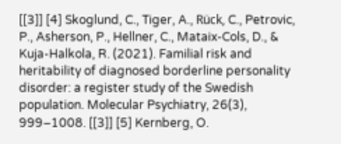[[3]] [4] Skoglund, C., Tiger, A., Rück, C., Petrovic, P., Asherson, P., Hellner, C., Mataix-Cols, D., & Kuja-Halkola, R. (2021). Familial risk and heritability of diagnosed borderline personality disorder: a register study of the Swedish population. Molecular Psychiatry, 26(3), 999–1008. [[3]] [5] Kernberg, O.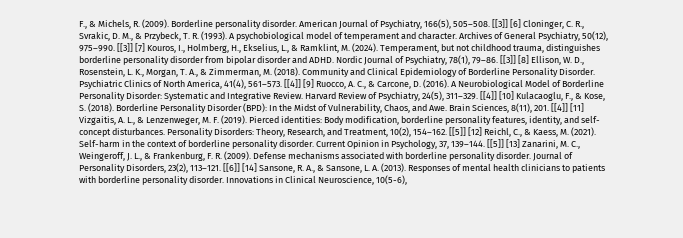F., & Michels, R. (2009). Borderline personality disorder. American Journal of Psychiatry, 166(5), 505–508. [[3]] [6] Cloninger, C. R., Svrakic, D. M., & Przybeck, T. R. (1993). A psychobiological model of temperament and character. Archives of General Psychiatry, 50(12), 975–990. [[3]] [7] Kouros, I., Holmberg, H., Ekselius, L., & Ramklint, M. (2024). Temperament, but not childhood trauma, distinguishes borderline personality disorder from bipolar disorder and ADHD. Nordic Journal of Psychiatry, 78(1), 79–86. [[3]] [8] Ellison, W. D., Rosenstein, L. K., Morgan, T. A., & Zimmerman, M. (2018). Community and Clinical Epidemiology of Borderline Personality Disorder. Psychiatric Clinics of North America, 41(4), 561–573. [[4]] [9] Ruocco, A. C., & Carcone, D. (2016). A Neurobiological Model of Borderline Personality Disorder: Systematic and Integrative Review. Harvard Review of Psychiatry, 24(5), 311–329. [[4]] [10] Kulacaoglu, F., & Kose, S. (2018). Borderline Personality Disorder (BPD): In the Midst of Vulnerability, Chaos, and Awe. Brain Sciences, 8(11), 201. [[4]] [11] Vizgaitis, A. L., & Lenzenweger, M. F. (2019). Pierced identities: Body modification, borderline personality features, identity, and self-concept disturbances. Personality Disorders: Theory, Research, and Treatment, 10(2), 154–162. [[5]] [12] Reichl, C., & Kaess, M. (2021). Self-harm in the context of borderline personality disorder. Current Opinion in Psychology, 37, 139–144. [[5]] [13] Zanarini, M. C., Weingeroff, J. L., & Frankenburg, F. R. (2009). Defense mechanisms associated with borderline personality disorder. Journal of Personality Disorders, 23(2), 113–121. [[6]] [14] Sansone, R. A., & Sansone, L. A. (2013). Responses of mental health clinicians to patients with borderline personality disorder. Innovations in Clinical Neuroscience, 10(5-6),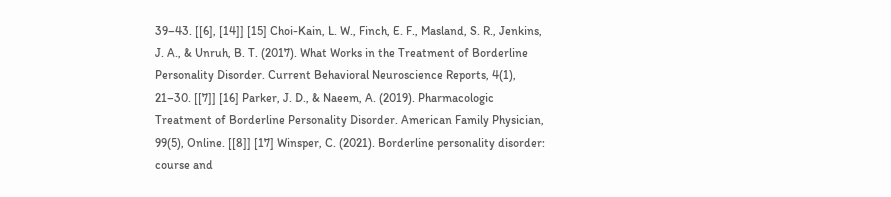39–43. [[6], [14]] [15] Choi-Kain, L. W., Finch, E. F., Masland, S. R., Jenkins, J. A., & Unruh, B. T. (2017). What Works in the Treatment of Borderline Personality Disorder. Current Behavioral Neuroscience Reports, 4(1), 21–30. [[7]] [16] Parker, J. D., & Naeem, A. (2019). Pharmacologic Treatment of Borderline Personality Disorder. American Family Physician, 99(5), Online. [[8]] [17] Winsper, C. (2021). Borderline personality disorder: course and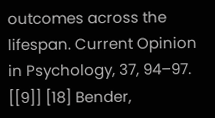outcomes across the lifespan. Current Opinion in Psychology, 37, 94–97. [[9]] [18] Bender,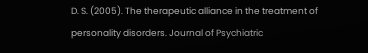D. S. (2005). The therapeutic alliance in the treatment of personality disorders. Journal of Psychiatric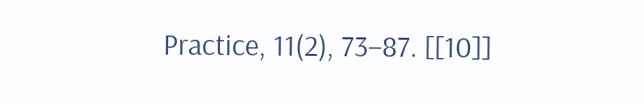Practice, 11(2), 73–87. [[10]]